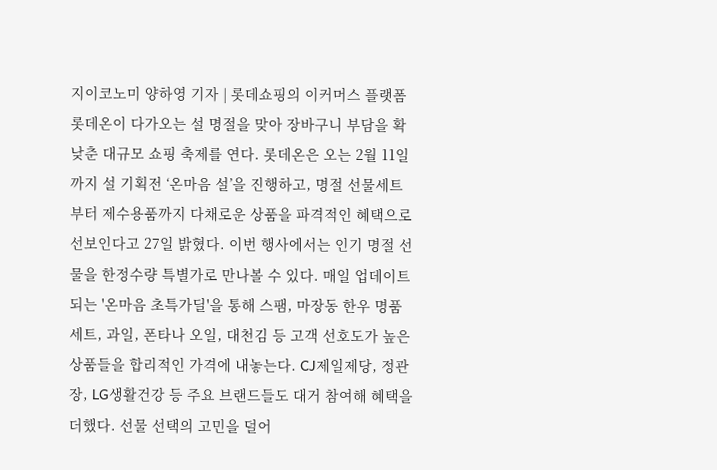지이코노미 양하영 기자 | 롯데쇼핑의 이커머스 플랫폼 롯데온이 다가오는 설 명절을 맞아 장바구니 부담을 확 낮춘 대규모 쇼핑 축제를 연다. 롯데온은 오는 2월 11일까지 설 기획전 ‘온마음 설’을 진행하고, 명절 선물세트부터 제수용품까지 다채로운 상품을 파격적인 혜택으로 선보인다고 27일 밝혔다. 이번 행사에서는 인기 명절 선물을 한정수량 특별가로 만나볼 수 있다. 매일 업데이트되는 '온마음 초특가딜'을 통해 스팸, 마장동 한우 명품 세트, 과일, 폰타나 오일, 대천김 등 고객 선호도가 높은 상품들을 합리적인 가격에 내놓는다. CJ제일제당, 정관장, LG생활건강 등 주요 브랜드들도 대거 참여해 혜택을 더했다. 선물 선택의 고민을 덜어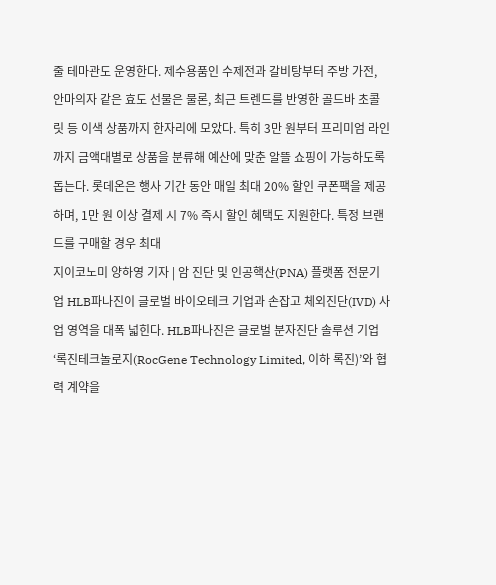줄 테마관도 운영한다. 제수용품인 수제전과 갈비탕부터 주방 가전, 안마의자 같은 효도 선물은 물론, 최근 트렌드를 반영한 골드바 초콜릿 등 이색 상품까지 한자리에 모았다. 특히 3만 원부터 프리미엄 라인까지 금액대별로 상품을 분류해 예산에 맞춘 알뜰 쇼핑이 가능하도록 돕는다. 롯데온은 행사 기간 동안 매일 최대 20% 할인 쿠폰팩을 제공하며, 1만 원 이상 결제 시 7% 즉시 할인 혜택도 지원한다. 특정 브랜드를 구매할 경우 최대
지이코노미 양하영 기자 | 암 진단 및 인공핵산(PNA) 플랫폼 전문기업 HLB파나진이 글로벌 바이오테크 기업과 손잡고 체외진단(IVD) 사업 영역을 대폭 넓힌다. HLB파나진은 글로벌 분자진단 솔루션 기업 ‘록진테크놀로지(RocGene Technology Limited, 이하 록진)’와 협력 계약을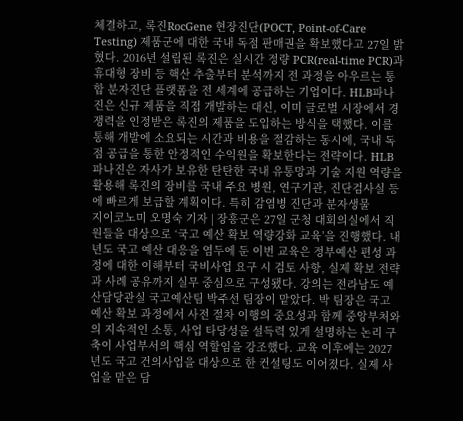체결하고, 록진RocGene 현장진단(POCT, Point-of-Care Testing) 제품군에 대한 국내 독점 판매권을 확보했다고 27일 밝혔다. 2016년 설립된 록진은 실시간 정량 PCR(real-time PCR)과 휴대형 장비 등 핵산 추출부터 분석까지 전 과정을 아우르는 통합 분자진단 플랫폼을 전 세계에 공급하는 기업이다. HLB파나진은 신규 제품을 직접 개발하는 대신, 이미 글로벌 시장에서 경쟁력을 인정받은 록진의 제품을 도입하는 방식을 택했다. 이를 통해 개발에 소요되는 시간과 비용을 절감하는 동시에, 국내 독점 공급을 통한 안정적인 수익원을 확보한다는 전략이다. HLB파나진은 자사가 보유한 탄탄한 국내 유통망과 기술 지원 역량을 활용해 록진의 장비를 국내 주요 병원, 연구기관, 진단검사실 등에 빠르게 보급할 계획이다. 특히 감염병 진단과 분자생물
지이코노미 오명숙 기자 | 장흥군은 27일 군청 대회의실에서 직원들을 대상으로 ‘국고 예산 확보 역량강화 교육’을 진행했다. 내년도 국고 예산 대응을 염두에 둔 이번 교육은 정부예산 편성 과정에 대한 이해부터 국비사업 요구 시 검토 사항, 실제 확보 전략과 사례 공유까지 실무 중심으로 구성됐다. 강의는 전라남도 예산담당관실 국고예산팀 박주선 팀장이 맡았다. 박 팀장은 국고 예산 확보 과정에서 사전 절차 이행의 중요성과 함께 중앙부처와의 지속적인 소통, 사업 타당성을 설득력 있게 설명하는 논리 구축이 사업부서의 핵심 역할임을 강조했다. 교육 이후에는 2027년도 국고 건의사업을 대상으로 한 컨설팅도 이어졌다. 실제 사업을 맡은 담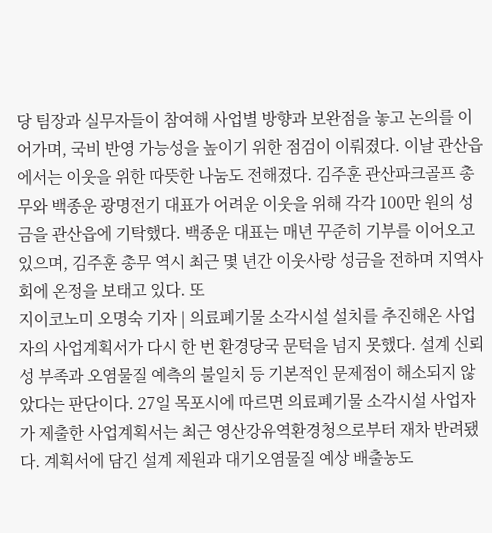당 팀장과 실무자들이 참여해 사업별 방향과 보완점을 놓고 논의를 이어가며, 국비 반영 가능성을 높이기 위한 점검이 이뤄졌다. 이날 관산읍에서는 이웃을 위한 따뜻한 나눔도 전해졌다. 김주훈 관산파크골프 총무와 백종운 광명전기 대표가 어려운 이웃을 위해 각각 100만 원의 성금을 관산읍에 기탁했다. 백종운 대표는 매년 꾸준히 기부를 이어오고 있으며, 김주훈 총무 역시 최근 몇 년간 이웃사랑 성금을 전하며 지역사회에 온정을 보태고 있다. 또
지이코노미 오명숙 기자 | 의료폐기물 소각시설 설치를 추진해온 사업자의 사업계획서가 다시 한 번 환경당국 문턱을 넘지 못했다. 설계 신뢰성 부족과 오염물질 예측의 불일치 등 기본적인 문제점이 해소되지 않았다는 판단이다. 27일 목포시에 따르면 의료폐기물 소각시설 사업자가 제출한 사업계획서는 최근 영산강유역환경청으로부터 재차 반려됐다. 계획서에 담긴 설계 제원과 대기오염물질 예상 배출농도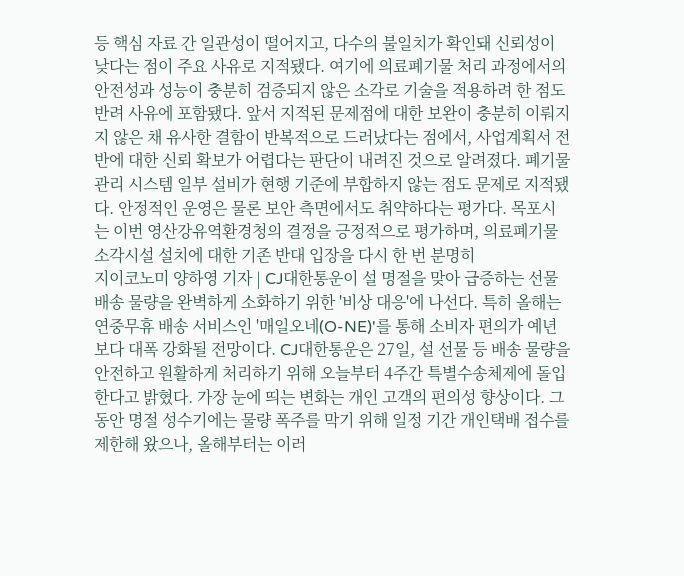등 핵심 자료 간 일관성이 떨어지고, 다수의 불일치가 확인돼 신뢰성이 낮다는 점이 주요 사유로 지적됐다. 여기에 의료폐기물 처리 과정에서의 안전성과 성능이 충분히 검증되지 않은 소각로 기술을 적용하려 한 점도 반려 사유에 포함됐다. 앞서 지적된 문제점에 대한 보완이 충분히 이뤄지지 않은 채 유사한 결함이 반복적으로 드러났다는 점에서, 사업계획서 전반에 대한 신뢰 확보가 어렵다는 판단이 내려진 것으로 알려졌다. 폐기물 관리 시스템 일부 설비가 현행 기준에 부합하지 않는 점도 문제로 지적됐다. 안정적인 운영은 물론 보안 측면에서도 취약하다는 평가다. 목포시는 이번 영산강유역환경청의 결정을 긍정적으로 평가하며, 의료폐기물 소각시설 설치에 대한 기존 반대 입장을 다시 한 번 분명히
지이코노미 양하영 기자 | CJ대한통운이 설 명절을 맞아 급증하는 선물 배송 물량을 완벽하게 소화하기 위한 '비상 대응'에 나선다. 특히 올해는 연중무휴 배송 서비스인 '매일오네(O-NE)'를 통해 소비자 편의가 예년보다 대폭 강화될 전망이다. CJ대한통운은 27일, 설 선물 등 배송 물량을 안전하고 원활하게 처리하기 위해 오늘부터 4주간 특별수송체제에 돌입한다고 밝혔다. 가장 눈에 띄는 변화는 개인 고객의 편의성 향상이다. 그동안 명절 성수기에는 물량 폭주를 막기 위해 일정 기간 개인택배 접수를 제한해 왔으나, 올해부터는 이러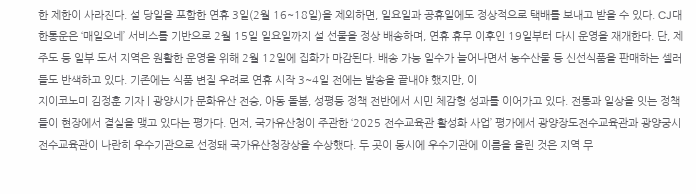한 제한이 사라진다. 설 당일을 포함한 연휴 3일(2월 16~18일)을 제외하면, 일요일과 공휴일에도 정상적으로 택배를 보내고 받을 수 있다. CJ대한통운은 ‘매일오네’ 서비스를 기반으로 2월 15일 일요일까지 설 선물을 정상 배송하며, 연휴 휴무 이후인 19일부터 다시 운영을 재개한다. 단, 제주도 등 일부 도서 지역은 원활한 운영을 위해 2월 12일에 집화가 마감된다. 배송 가능 일수가 늘어나면서 농수산물 등 신선식품을 판매하는 셀러들도 반색하고 있다. 기존에는 식품 변질 우려로 연휴 시작 3~4일 전에는 발송을 끝내야 했지만, 이
지이코노미 김정훈 기자 | 광양시가 문화유산 전승, 아동 돌봄, 성평등 정책 전반에서 시민 체감형 성과를 이어가고 있다. 전통과 일상을 잇는 정책들이 현장에서 결실을 맺고 있다는 평가다. 먼저, 국가유산청이 주관한 ‘2025 전수교육관 활성화 사업’ 평가에서 광양장도전수교육관과 광양궁시전수교육관이 나란히 우수기관으로 선정돼 국가유산청장상을 수상했다. 두 곳이 동시에 우수기관에 이름을 올린 것은 지역 무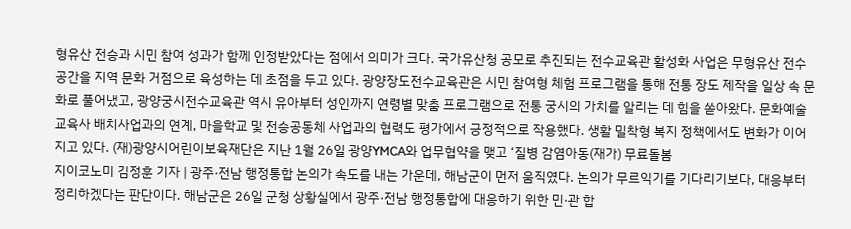형유산 전승과 시민 참여 성과가 함께 인정받았다는 점에서 의미가 크다. 국가유산청 공모로 추진되는 전수교육관 활성화 사업은 무형유산 전수 공간을 지역 문화 거점으로 육성하는 데 초점을 두고 있다. 광양장도전수교육관은 시민 참여형 체험 프로그램을 통해 전통 장도 제작을 일상 속 문화로 풀어냈고, 광양궁시전수교육관 역시 유아부터 성인까지 연령별 맞춤 프로그램으로 전통 궁시의 가치를 알리는 데 힘을 쏟아왔다. 문화예술교육사 배치사업과의 연계, 마을학교 및 전승공동체 사업과의 협력도 평가에서 긍정적으로 작용했다. 생활 밀착형 복지 정책에서도 변화가 이어지고 있다. (재)광양시어린이보육재단은 지난 1월 26일 광양YMCA와 업무협약을 맺고 ‘질병 감염아동(재가) 무료돌봄
지이코노미 김정훈 기자 | 광주·전남 행정통합 논의가 속도를 내는 가운데, 해남군이 먼저 움직였다. 논의가 무르익기를 기다리기보다, 대응부터 정리하겠다는 판단이다. 해남군은 26일 군청 상황실에서 광주·전남 행정통합에 대응하기 위한 민·관 합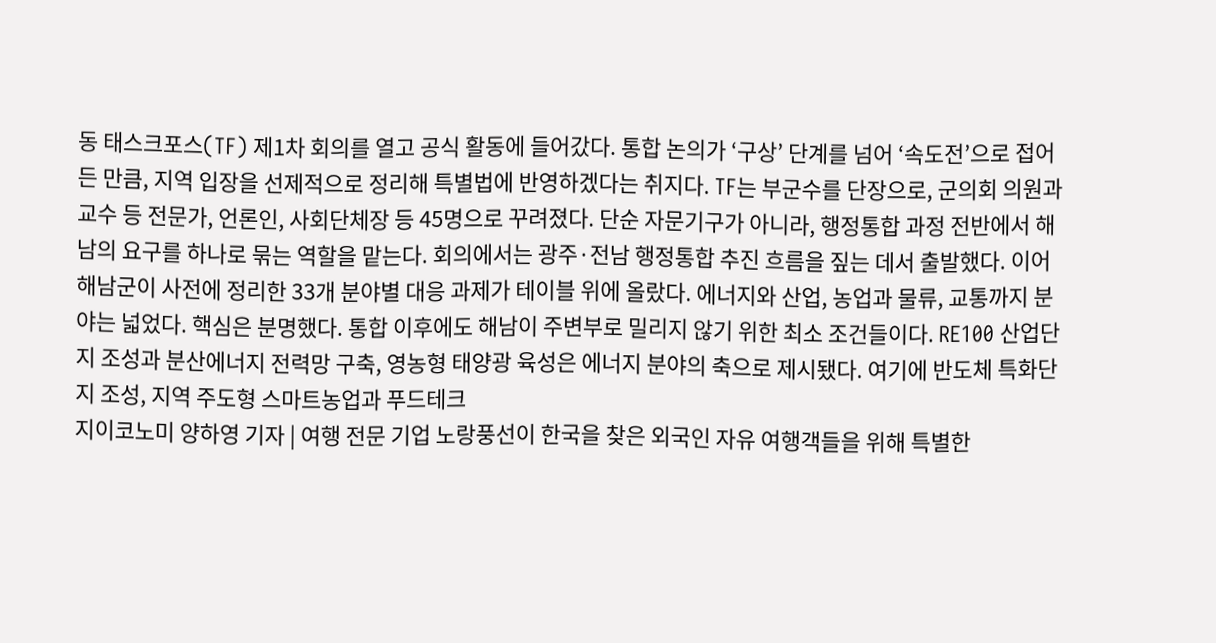동 태스크포스(TF) 제1차 회의를 열고 공식 활동에 들어갔다. 통합 논의가 ‘구상’ 단계를 넘어 ‘속도전’으로 접어든 만큼, 지역 입장을 선제적으로 정리해 특별법에 반영하겠다는 취지다. TF는 부군수를 단장으로, 군의회 의원과 교수 등 전문가, 언론인, 사회단체장 등 45명으로 꾸려졌다. 단순 자문기구가 아니라, 행정통합 과정 전반에서 해남의 요구를 하나로 묶는 역할을 맡는다. 회의에서는 광주·전남 행정통합 추진 흐름을 짚는 데서 출발했다. 이어 해남군이 사전에 정리한 33개 분야별 대응 과제가 테이블 위에 올랐다. 에너지와 산업, 농업과 물류, 교통까지 분야는 넓었다. 핵심은 분명했다. 통합 이후에도 해남이 주변부로 밀리지 않기 위한 최소 조건들이다. RE100 산업단지 조성과 분산에너지 전력망 구축, 영농형 태양광 육성은 에너지 분야의 축으로 제시됐다. 여기에 반도체 특화단지 조성, 지역 주도형 스마트농업과 푸드테크
지이코노미 양하영 기자 | 여행 전문 기업 노랑풍선이 한국을 찾은 외국인 자유 여행객들을 위해 특별한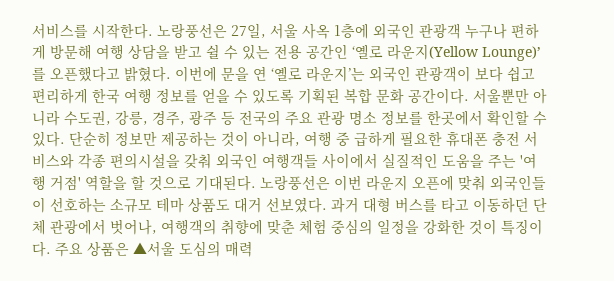서비스를 시작한다. 노랑풍선은 27일, 서울 사옥 1층에 외국인 관광객 누구나 편하게 방문해 여행 상담을 받고 쉴 수 있는 전용 공간인 ‘옐로 라운지(Yellow Lounge)’를 오픈했다고 밝혔다. 이번에 문을 연 ‘옐로 라운지’는 외국인 관광객이 보다 쉽고 편리하게 한국 여행 정보를 얻을 수 있도록 기획된 복합 문화 공간이다. 서울뿐만 아니라 수도권, 강릉, 경주, 광주 등 전국의 주요 관광 명소 정보를 한곳에서 확인할 수 있다. 단순히 정보만 제공하는 것이 아니라, 여행 중 급하게 필요한 휴대폰 충전 서비스와 각종 편의시설을 갖춰 외국인 여행객들 사이에서 실질적인 도움을 주는 '여행 거점' 역할을 할 것으로 기대된다. 노랑풍선은 이번 라운지 오픈에 맞춰 외국인들이 선호하는 소규모 테마 상품도 대거 선보였다. 과거 대형 버스를 타고 이동하던 단체 관광에서 벗어나, 여행객의 취향에 맞춘 체험 중심의 일정을 강화한 것이 특징이다. 주요 상품은 ▲서울 도심의 매력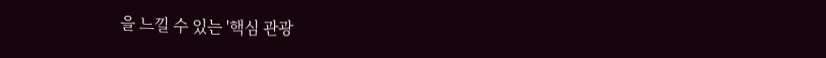을 느낄 수 있는 '핵심 관광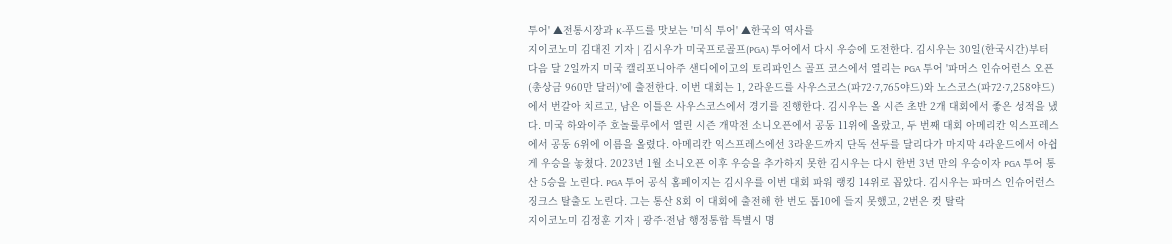투어' ▲전통시장과 K-푸드를 맛보는 '미식 투어' ▲한국의 역사를
지이코노미 김대진 기자 | 김시우가 미국프로골프(PGA) 투어에서 다시 우승에 도전한다. 김시우는 30일(한국시간)부터 다음 달 2일까지 미국 캘리포니아주 샌디에이고의 토리파인스 골프 코스에서 열리는 PGA 투어 '파머스 인슈어런스 오픈(총상금 960만 달러)'에 출전한다. 이번 대회는 1, 2라운드를 사우스코스(파72·7,765야드)와 노스코스(파72·7,258야드)에서 번갈아 치르고, 남은 이틀은 사우스코스에서 경기를 진행한다. 김시우는 올 시즌 초반 2개 대회에서 좋은 성적을 냈다. 미국 하와이주 호놀룰루에서 열린 시즌 개막전 소니오픈에서 공동 11위에 올랐고, 두 번째 대회 아메리칸 익스프레스에서 공동 6위에 이름을 올렸다. 아메리칸 익스프레스에선 3라운드까지 단독 선두를 달리다가 마지막 4라운드에서 아쉽게 우승을 놓쳤다. 2023년 1월 소니오픈 이후 우승을 추가하지 못한 김시우는 다시 한번 3년 만의 우승이자 PGA 투어 통산 5승을 노린다. PGA 투어 공식 홈페이지는 김시우를 이번 대회 파워 랭킹 14위로 꼽았다. 김시우는 파머스 인슈어런스 징크스 탈출도 노린다. 그는 통산 8회 이 대회에 출전해 한 번도 톱10에 들지 못했고, 2번은 컷 탈락
지이코노미 김정훈 기자 | 광주·전남 행정통합 특별시 명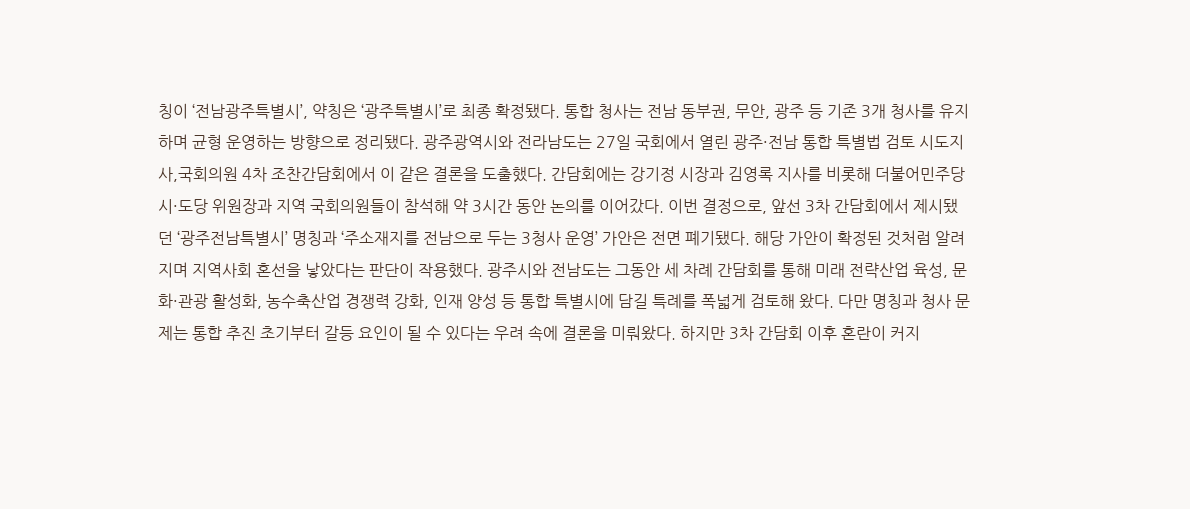칭이 ‘전남광주특별시’, 약칭은 ‘광주특별시’로 최종 확정됐다. 통합 청사는 전남 동부권, 무안, 광주 등 기존 3개 청사를 유지하며 균형 운영하는 방향으로 정리됐다. 광주광역시와 전라남도는 27일 국회에서 열린 광주·전남 통합 특별법 검토 시도지사,국회의원 4차 조찬간담회에서 이 같은 결론을 도출했다. 간담회에는 강기정 시장과 김영록 지사를 비롯해 더불어민주당 시·도당 위원장과 지역 국회의원들이 참석해 약 3시간 동안 논의를 이어갔다. 이번 결정으로, 앞선 3차 간담회에서 제시됐던 ‘광주전남특별시’ 명칭과 ‘주소재지를 전남으로 두는 3청사 운영’ 가안은 전면 폐기됐다. 해당 가안이 확정된 것처럼 알려지며 지역사회 혼선을 낳았다는 판단이 작용했다. 광주시와 전남도는 그동안 세 차례 간담회를 통해 미래 전략산업 육성, 문화·관광 활성화, 농수축산업 경쟁력 강화, 인재 양성 등 통합 특별시에 담길 특례를 폭넓게 검토해 왔다. 다만 명칭과 청사 문제는 통합 추진 초기부터 갈등 요인이 될 수 있다는 우려 속에 결론을 미뤄왔다. 하지만 3차 간담회 이후 혼란이 커지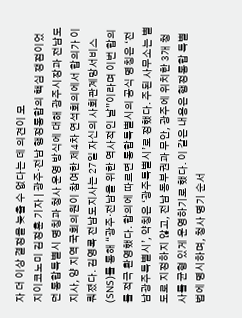자 더 이상 결정을 늦출 수 없다는 데 의견이 모
지이코노미 김정훈 기자 | 광주·전남 행정통합의 핵심 쟁점이었던 통합특별시 명칭과 청사 운영 방식에 대해 광주시장과 전남도지사, 양 지역 국회의원이 참여한 제4차 연석회의에서 합의가 이뤄졌다. 김영록 전남도지사는 27일 자신의 사회관계망서비스(SNS)를 통해 “광주·전남을 위한 역사적인 날”이라며 이번 합의를 적극 환영했다. 합의에 따르면 통합특별시의 공식 명칭은 ‘전남광주특별시’, 약칭은 ‘광주특별시’로 정했다. 주된 사무소는 별도로 지정하지 않고, 전남 동부권과 무안, 광주에 위치한 3개 청사를 균형 있게 운영하기로 했다. 이 같은 내용은 행정통합 특별법에 명시하며, 청사 명기 순서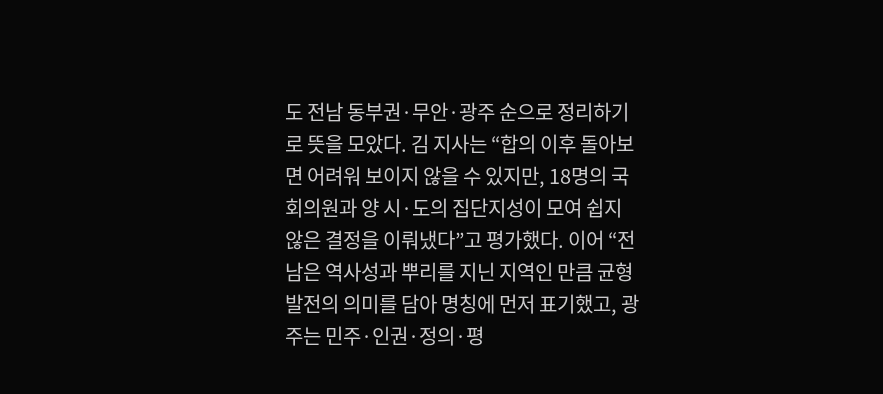도 전남 동부권·무안·광주 순으로 정리하기로 뜻을 모았다. 김 지사는 “합의 이후 돌아보면 어려워 보이지 않을 수 있지만, 18명의 국회의원과 양 시·도의 집단지성이 모여 쉽지 않은 결정을 이뤄냈다”고 평가했다. 이어 “전남은 역사성과 뿌리를 지닌 지역인 만큼 균형발전의 의미를 담아 명칭에 먼저 표기했고, 광주는 민주·인권·정의·평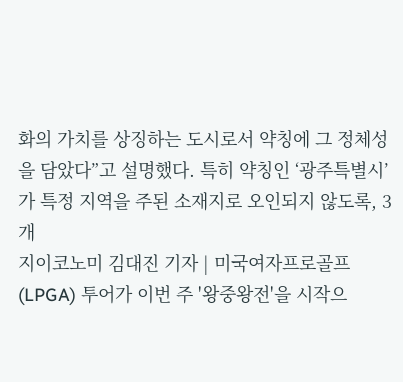화의 가치를 상징하는 도시로서 약칭에 그 정체성을 담았다”고 설명했다. 특히 약칭인 ‘광주특별시’가 특정 지역을 주된 소재지로 오인되지 않도록, 3개
지이코노미 김대진 기자 | 미국여자프로골프(LPGA) 투어가 이번 주 '왕중왕전'을 시작으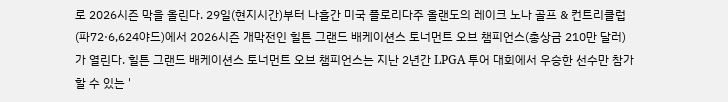로 2026시즌 막을 올린다. 29일(현지시간)부터 나흘간 미국 플로리다주 올랜도의 레이크 노나 골프 & 컨트리클럽(파72·6,624야드)에서 2026시즌 개막전인 힐튼 그랜드 배케이션스 토너먼트 오브 챔피언스(총상금 210만 달러)가 열린다. 힐튼 그랜드 배케이션스 토너먼트 오브 챔피언스는 지난 2년간 LPGA 투어 대회에서 우승한 선수만 참가할 수 있는 '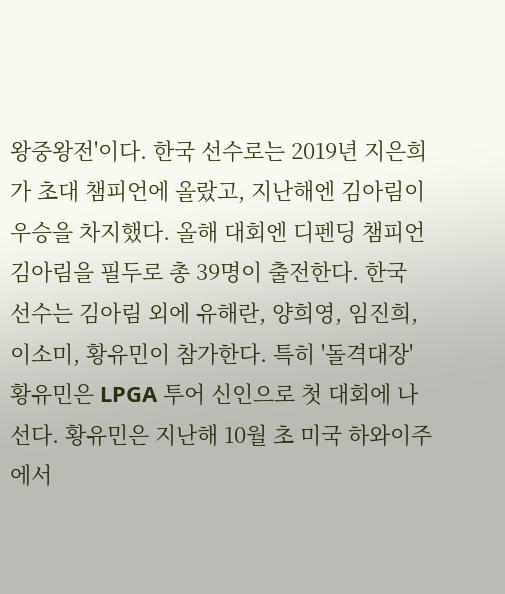왕중왕전'이다. 한국 선수로는 2019년 지은희가 초대 챔피언에 올랐고, 지난해엔 김아림이 우승을 차지했다. 올해 대회엔 디펜딩 챔피언 김아림을 필두로 총 39명이 출전한다. 한국 선수는 김아림 외에 유해란, 양희영, 임진희, 이소미, 황유민이 참가한다. 특히 '돌격대장' 황유민은 LPGA 투어 신인으로 첫 대회에 나선다. 황유민은 지난해 10월 초 미국 하와이주에서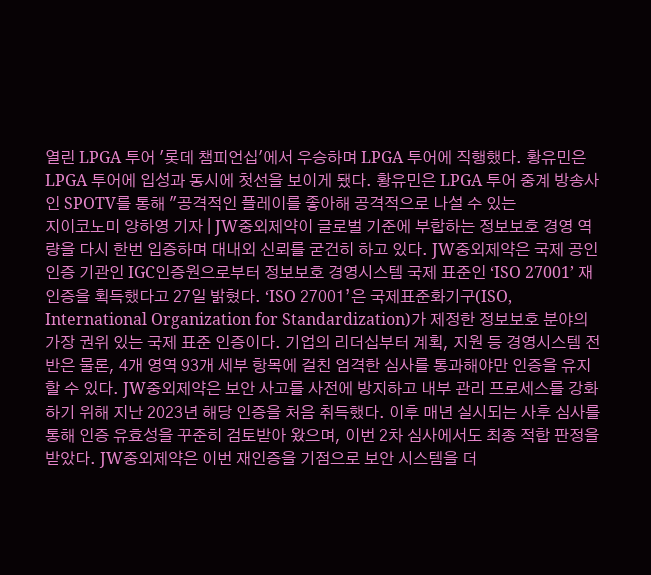열린 LPGA 투어 '롯데 챔피언십'에서 우승하며 LPGA 투어에 직행했다. 황유민은 LPGA 투어에 입성과 동시에 첫선을 보이게 됐다. 황유민은 LPGA 투어 중계 방송사인 SPOTV를 통해 "공격적인 플레이를 좋아해 공격적으로 나설 수 있는
지이코노미 양하영 기자 | JW중외제약이 글로벌 기준에 부합하는 정보보호 경영 역량을 다시 한번 입증하며 대내외 신뢰를 굳건히 하고 있다. JW중외제약은 국제 공인 인증 기관인 IGC인증원으로부터 정보보호 경영시스템 국제 표준인 ‘ISO 27001’ 재인증을 획득했다고 27일 밝혔다. ‘ISO 27001’은 국제표준화기구(ISO, International Organization for Standardization)가 제정한 정보보호 분야의 가장 권위 있는 국제 표준 인증이다. 기업의 리더십부터 계획, 지원 등 경영시스템 전반은 물론, 4개 영역 93개 세부 항목에 걸친 엄격한 심사를 통과해야만 인증을 유지할 수 있다. JW중외제약은 보안 사고를 사전에 방지하고 내부 관리 프로세스를 강화하기 위해 지난 2023년 해당 인증을 처음 취득했다. 이후 매년 실시되는 사후 심사를 통해 인증 유효성을 꾸준히 검토받아 왔으며, 이번 2차 심사에서도 최종 적합 판정을 받았다. JW중외제약은 이번 재인증을 기점으로 보안 시스템을 더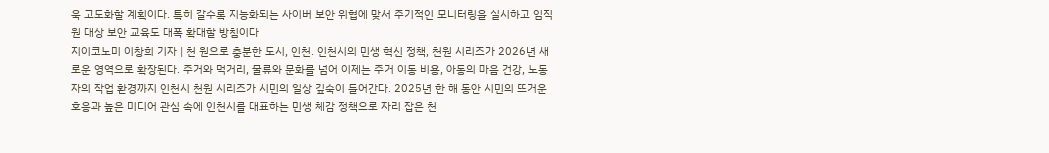욱 고도화할 계획이다. 특히 갈수록 지능화되는 사이버 보안 위협에 맞서 주기적인 모니터링을 실시하고 임직원 대상 보안 교육도 대폭 확대할 방침이다
지이코노미 이창희 기자 | 천 원으로 충분한 도시, 인천. 인천시의 민생 혁신 정책, 천원 시리즈가 2026년 새로운 영역으로 확장된다. 주거와 먹거리, 물류와 문화를 넘어 이제는 주거 이동 비용, 아동의 마음 건강, 노동자의 작업 환경까지 인천시 천원 시리즈가 시민의 일상 깊숙이 들어간다. 2025년 한 해 동안 시민의 뜨거운 호응과 높은 미디어 관심 속에 인천시를 대표하는 민생 체감 정책으로 자리 잡은 천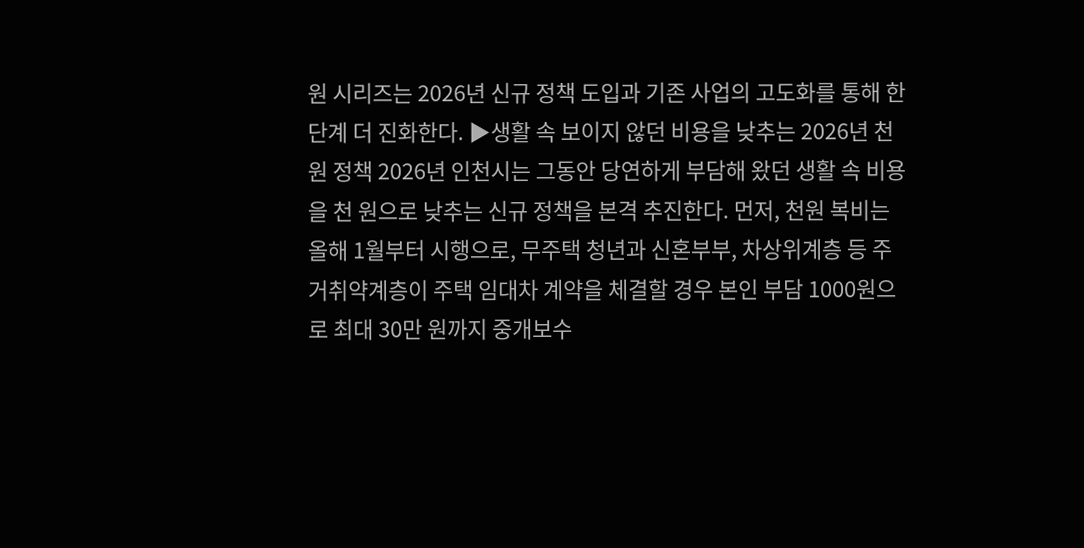원 시리즈는 2026년 신규 정책 도입과 기존 사업의 고도화를 통해 한 단계 더 진화한다. ▶생활 속 보이지 않던 비용을 낮추는 2026년 천원 정책 2026년 인천시는 그동안 당연하게 부담해 왔던 생활 속 비용을 천 원으로 낮추는 신규 정책을 본격 추진한다. 먼저, 천원 복비는 올해 1월부터 시행으로, 무주택 청년과 신혼부부, 차상위계층 등 주거취약계층이 주택 임대차 계약을 체결할 경우 본인 부담 1000원으로 최대 30만 원까지 중개보수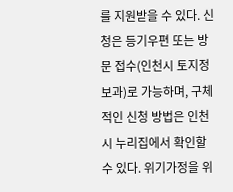를 지원받을 수 있다. 신청은 등기우편 또는 방문 접수(인천시 토지정보과)로 가능하며, 구체적인 신청 방법은 인천시 누리집에서 확인할 수 있다. 위기가정을 위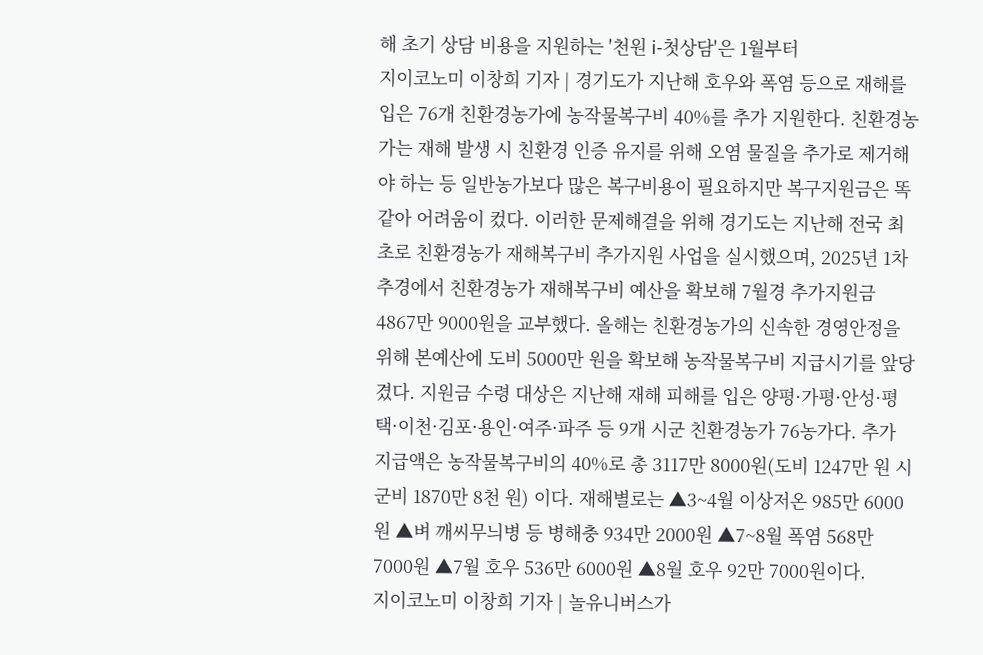해 초기 상담 비용을 지원하는 '천원 i-첫상담'은 1월부터
지이코노미 이창희 기자 | 경기도가 지난해 호우와 폭염 등으로 재해를 입은 76개 친환경농가에 농작물복구비 40%를 추가 지원한다. 친환경농가는 재해 발생 시 친환경 인증 유지를 위해 오염 물질을 추가로 제거해야 하는 등 일반농가보다 많은 복구비용이 필요하지만 복구지원금은 똑같아 어려움이 컸다. 이러한 문제해결을 위해 경기도는 지난해 전국 최초로 친환경농가 재해복구비 추가지원 사업을 실시했으며, 2025년 1차 추경에서 친환경농가 재해복구비 예산을 확보해 7월경 추가지원금 4867만 9000원을 교부했다. 올해는 친환경농가의 신속한 경영안정을 위해 본예산에 도비 5000만 원을 확보해 농작물복구비 지급시기를 앞당겼다. 지원금 수령 대상은 지난해 재해 피해를 입은 양평·가평·안성·평택·이천·김포·용인·여주·파주 등 9개 시군 친환경농가 76농가다. 추가 지급액은 농작물복구비의 40%로 총 3117만 8000원(도비 1247만 원 시군비 1870만 8천 원) 이다. 재해별로는 ▲3~4월 이상저온 985만 6000원 ▲벼 깨씨무늬병 등 병해충 934만 2000원 ▲7~8월 폭염 568만 7000원 ▲7월 호우 536만 6000원 ▲8월 호우 92만 7000원이다.
지이코노미 이창희 기자 | 놀유니버스가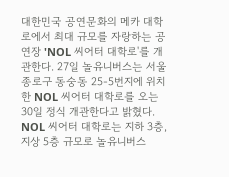대한민국 공연문화의 메카 대학로에서 최대 규모를 자랑하는 공연장 'NOL 씨어터 대학로'를 개관한다. 27일 놀유니버스는 서울 종로구 동숭동 25-5번지에 위치한 NOL 씨어터 대학로를 오는 30일 정식 개관한다고 밝혔다. NOL 씨어터 대학로는 지하 3층, 지상 5층 규모로 놀유니버스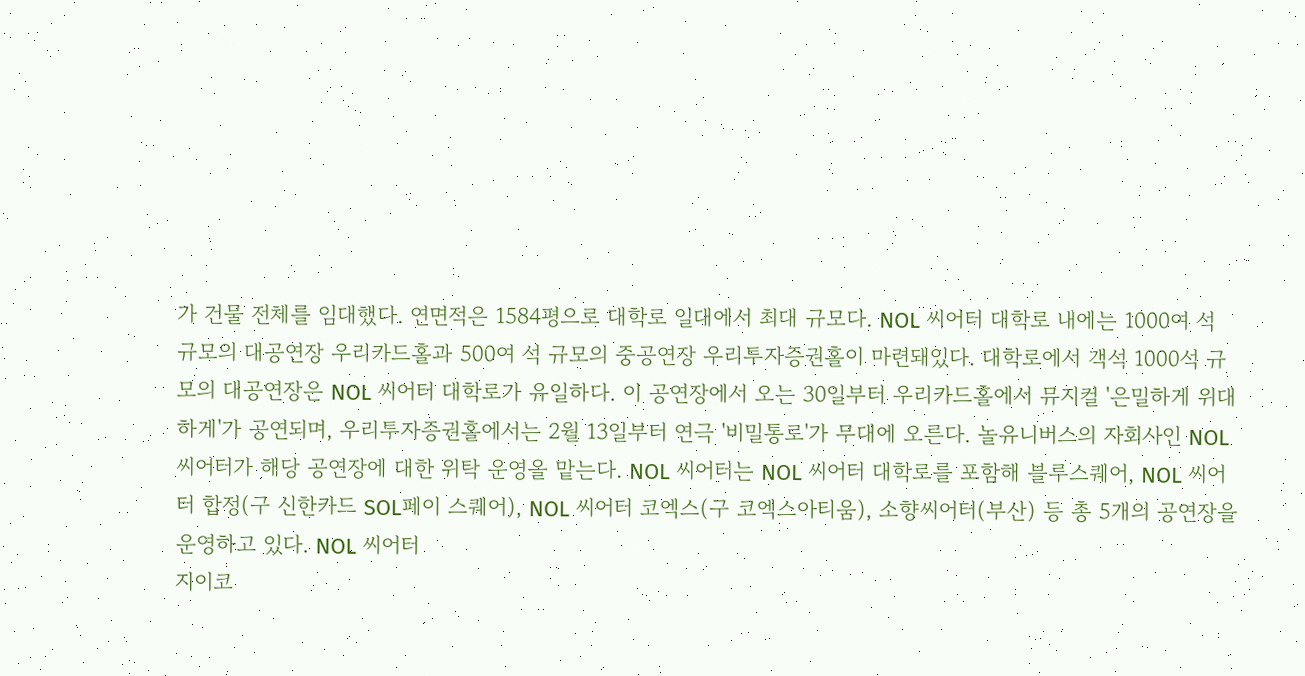가 건물 전체를 임대했다. 연면적은 1584평으로 대학로 일대에서 최대 규모다. NOL 씨어터 대학로 내에는 1000여 석 규모의 대공연장 우리카드홀과 500여 석 규모의 중공연장 우리투자증권홀이 마련돼있다. 대학로에서 객석 1000석 규모의 대공연장은 NOL 씨어터 대학로가 유일하다. 이 공연장에서 오는 30일부터 우리카드홀에서 뮤지컬 '은밀하게 위대하게'가 공연되며, 우리투자증권홀에서는 2월 13일부터 연극 '비밀통로'가 무대에 오른다. 놀유니버스의 자회사인 NOL 씨어터가 해당 공연장에 대한 위탁 운영을 맡는다. NOL 씨어터는 NOL 씨어터 대학로를 포함해 블루스퀘어, NOL 씨어터 합정(구 신한카드 SOL페이 스퀘어), NOL 씨어터 코엑스(구 코엑스아티움), 소향씨어터(부산) 등 총 5개의 공연장을 운영하고 있다. NOL 씨어터
지이코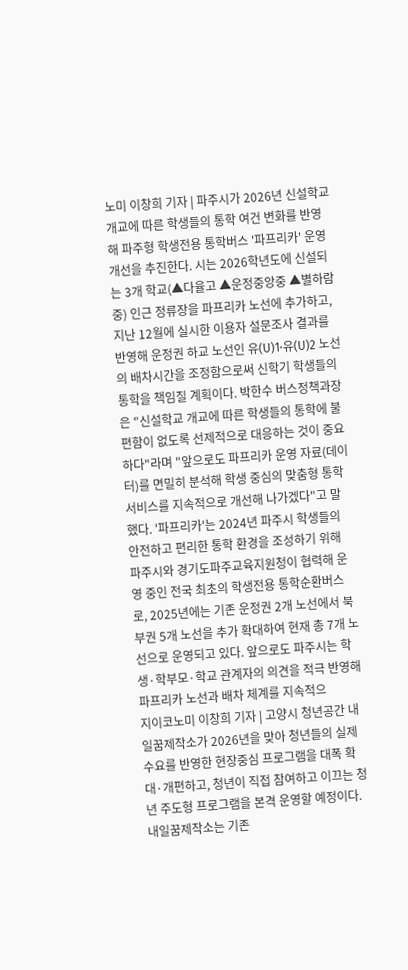노미 이창희 기자 | 파주시가 2026년 신설학교 개교에 따른 학생들의 통학 여건 변화를 반영해 파주형 학생전용 통학버스 '파프리카' 운영 개선을 추진한다. 시는 2026학년도에 신설되는 3개 학교(▲다율고 ▲운정중앙중 ▲별하람중) 인근 정류장을 파프리카 노선에 추가하고, 지난 12월에 실시한 이용자 설문조사 결과를 반영해 운정권 하교 노선인 유(U)1·유(U)2 노선의 배차시간을 조정함으로써 신학기 학생들의 통학을 책임질 계획이다. 박한수 버스정책과장은 "신설학교 개교에 따른 학생들의 통학에 불편함이 없도록 선제적으로 대응하는 것이 중요하다"라며 "앞으로도 파프리카 운영 자료(데이터)를 면밀히 분석해 학생 중심의 맞춤형 통학 서비스를 지속적으로 개선해 나가겠다"고 말했다. '파프리카'는 2024년 파주시 학생들의 안전하고 편리한 통학 환경을 조성하기 위해 파주시와 경기도파주교육지원청이 협력해 운영 중인 전국 최초의 학생전용 통학순환버스로, 2025년에는 기존 운정권 2개 노선에서 북부권 5개 노선을 추가 확대하여 현재 총 7개 노선으로 운영되고 있다. 앞으로도 파주시는 학생·학부모·학교 관계자의 의견을 적극 반영해 파프리카 노선과 배차 체계를 지속적으
지이코노미 이창희 기자 | 고양시 청년공간 내일꿈제작소가 2026년을 맞아 청년들의 실제 수요를 반영한 현장중심 프로그램을 대폭 확대·개편하고, 청년이 직접 참여하고 이끄는 청년 주도형 프로그램을 본격 운영할 예정이다. 내일꿈제작소는 기존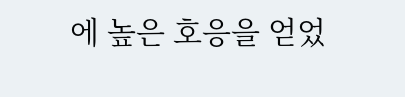에 높은 호응을 얻었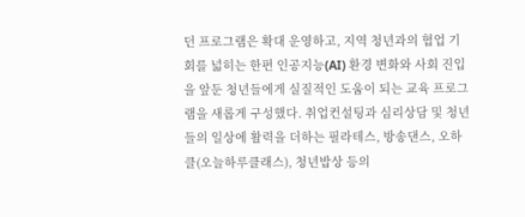던 프로그램은 확대 운영하고, 지역 청년과의 협업 기회를 넓히는 한편 인공지능(AI) 환경 변화와 사회 진입을 앞둔 청년들에게 실질적인 도움이 되는 교육 프로그램을 새롭게 구성했다. 취업컨설팅과 심리상담 및 청년들의 일상에 활력을 더하는 필라테스, 방송댄스, 오하클(오늘하루클래스), 청년밥상 등의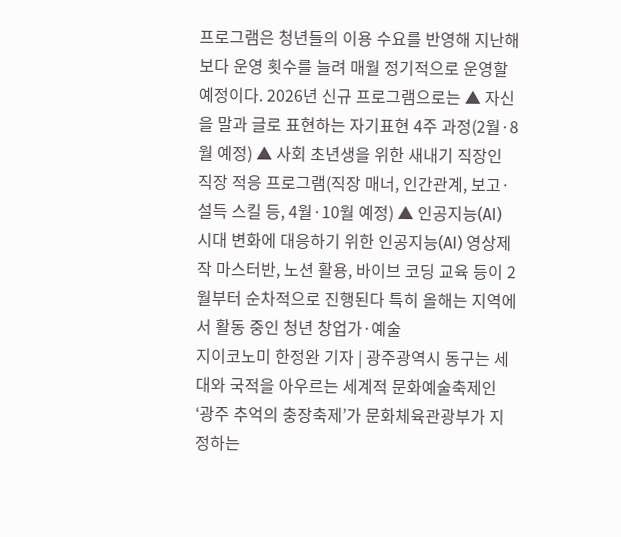프로그램은 청년들의 이용 수요를 반영해 지난해보다 운영 횟수를 늘려 매월 정기적으로 운영할 예정이다. 2026년 신규 프로그램으로는 ▲ 자신을 말과 글로 표현하는 자기표현 4주 과정(2월·8월 예정) ▲ 사회 초년생을 위한 새내기 직장인 직장 적응 프로그램(직장 매너, 인간관계, 보고·설득 스킬 등, 4월·10월 예정) ▲ 인공지능(AI) 시대 변화에 대응하기 위한 인공지능(AI) 영상제작 마스터반, 노션 활용, 바이브 코딩 교육 등이 2월부터 순차적으로 진행된다 특히 올해는 지역에서 활동 중인 청년 창업가·예술
지이코노미 한정완 기자 | 광주광역시 동구는 세대와 국적을 아우르는 세계적 문화예술축제인 ‘광주 추억의 충장축제’가 문화체육관광부가 지정하는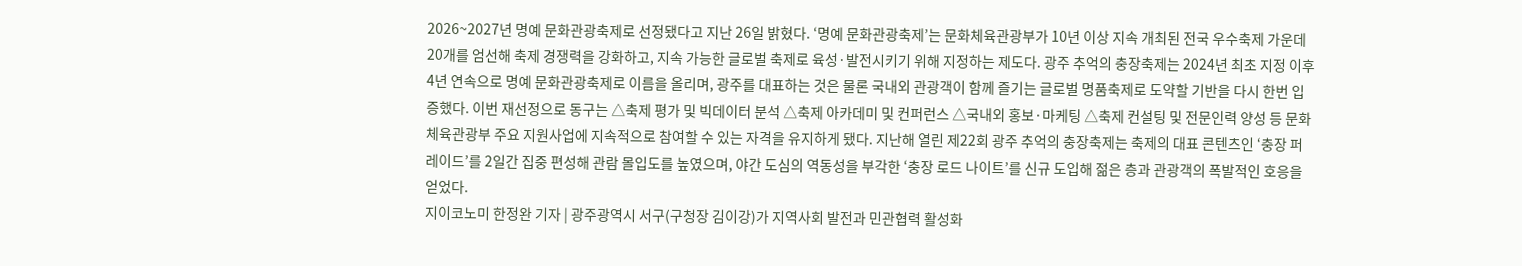2026~2027년 명예 문화관광축제로 선정됐다고 지난 26일 밝혔다. ‘명예 문화관광축제’는 문화체육관광부가 10년 이상 지속 개최된 전국 우수축제 가운데 20개를 엄선해 축제 경쟁력을 강화하고, 지속 가능한 글로벌 축제로 육성·발전시키기 위해 지정하는 제도다. 광주 추억의 충장축제는 2024년 최초 지정 이후 4년 연속으로 명예 문화관광축제로 이름을 올리며, 광주를 대표하는 것은 물론 국내외 관광객이 함께 즐기는 글로벌 명품축제로 도약할 기반을 다시 한번 입증했다. 이번 재선정으로 동구는 △축제 평가 및 빅데이터 분석 △축제 아카데미 및 컨퍼런스 △국내외 홍보·마케팅 △축제 컨설팅 및 전문인력 양성 등 문화체육관광부 주요 지원사업에 지속적으로 참여할 수 있는 자격을 유지하게 됐다. 지난해 열린 제22회 광주 추억의 충장축제는 축제의 대표 콘텐츠인 ‘충장 퍼레이드’를 2일간 집중 편성해 관람 몰입도를 높였으며, 야간 도심의 역동성을 부각한 ‘충장 로드 나이트’를 신규 도입해 젊은 층과 관광객의 폭발적인 호응을 얻었다.
지이코노미 한정완 기자 | 광주광역시 서구(구청장 김이강)가 지역사회 발전과 민관협력 활성화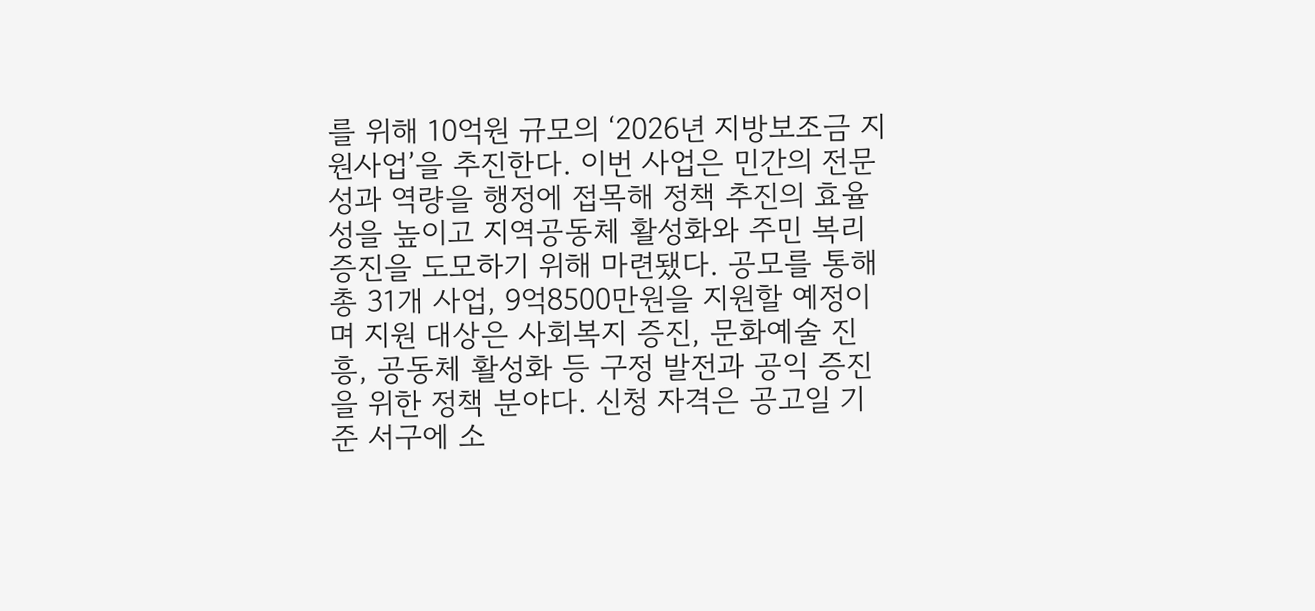를 위해 10억원 규모의 ‘2026년 지방보조금 지원사업’을 추진한다. 이번 사업은 민간의 전문성과 역량을 행정에 접목해 정책 추진의 효율성을 높이고 지역공동체 활성화와 주민 복리 증진을 도모하기 위해 마련됐다. 공모를 통해 총 31개 사업, 9억8500만원을 지원할 예정이며 지원 대상은 사회복지 증진, 문화예술 진흥, 공동체 활성화 등 구정 발전과 공익 증진을 위한 정책 분야다. 신청 자격은 공고일 기준 서구에 소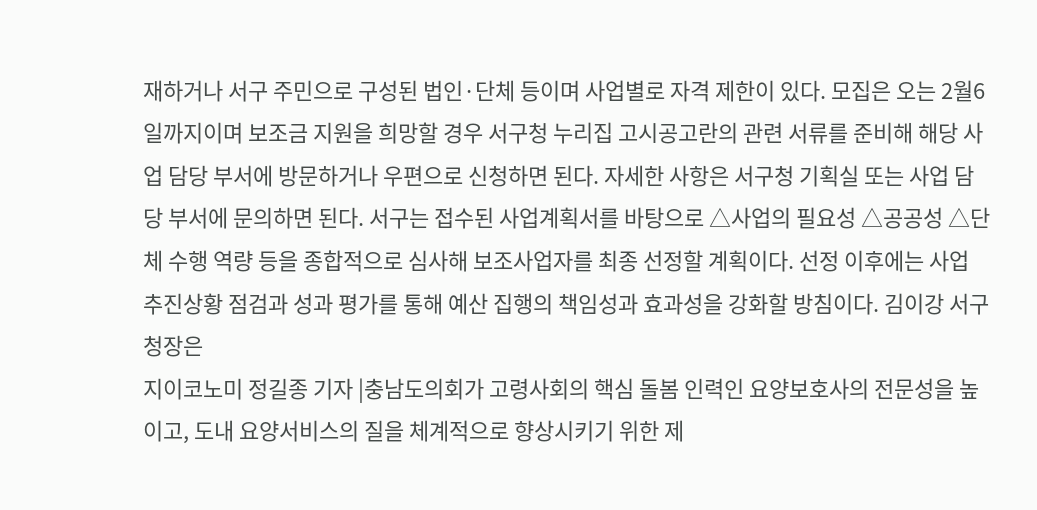재하거나 서구 주민으로 구성된 법인·단체 등이며 사업별로 자격 제한이 있다. 모집은 오는 2월6일까지이며 보조금 지원을 희망할 경우 서구청 누리집 고시공고란의 관련 서류를 준비해 해당 사업 담당 부서에 방문하거나 우편으로 신청하면 된다. 자세한 사항은 서구청 기획실 또는 사업 담당 부서에 문의하면 된다. 서구는 접수된 사업계획서를 바탕으로 △사업의 필요성 △공공성 △단체 수행 역량 등을 종합적으로 심사해 보조사업자를 최종 선정할 계획이다. 선정 이후에는 사업 추진상황 점검과 성과 평가를 통해 예산 집행의 책임성과 효과성을 강화할 방침이다. 김이강 서구청장은
지이코노미 정길종 기자 |충남도의회가 고령사회의 핵심 돌봄 인력인 요양보호사의 전문성을 높이고, 도내 요양서비스의 질을 체계적으로 향상시키기 위한 제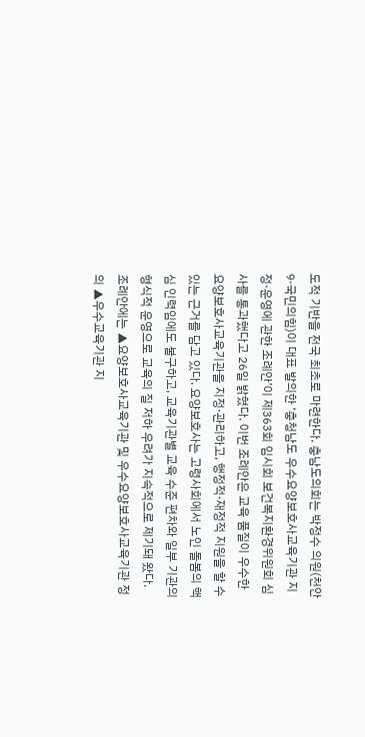도적 기반을 전국 최초로 마련한다. 충남도의회는 박정수 의원(천안9·국민의힘)이 대표 발의한 ‘충청남도 우수요양보호사교육기관 지정·운영에 관한 조례안’이 제363회 임시회 보건복지환경위원회 심사를 통과했다고 26일 밝혔다. 이번 조례안은 교육 품질이 우수한 요양보호사교육기관을 지정·관리하고, 행정적·재정적 지원을 할 수 있는 근거를 담고 있다. 요양보호사는 고령사회에서 노인 돌봄의 핵심 인력임에도 불구하고, 교육기관별 교육 수준 편차와 일부 기관의 형식적 운영으로 교육의 질 저하 우려가 지속적으로 제기돼 왔다. 조례안에는 ▲요양보호사교육기관 및 우수요양보호사교육기관 정의 ▲우수교육기관 지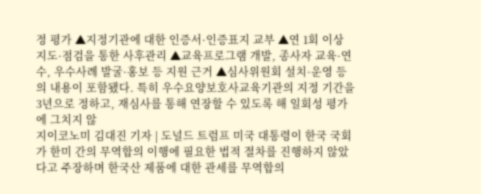정 평가 ▲지정기관에 대한 인증서·인증표지 교부 ▲연 1회 이상 지도·점검을 통한 사후관리 ▲교육프로그램 개발, 종사자 교육·연수, 우수사례 발굴·홍보 등 지원 근거 ▲심사위원회 설치·운영 등의 내용이 포함됐다. 특히 우수요양보호사교육기관의 지정 기간을 3년으로 정하고, 재심사를 통해 연장할 수 있도록 해 일회성 평가에 그치지 않
지이코노미 김대진 기자 | 도널드 트럼프 미국 대통령이 한국 국회가 한미 간의 무역합의 이행에 필요한 법적 절차를 진행하지 않았다고 주장하며 한국산 제품에 대한 관세를 무역합의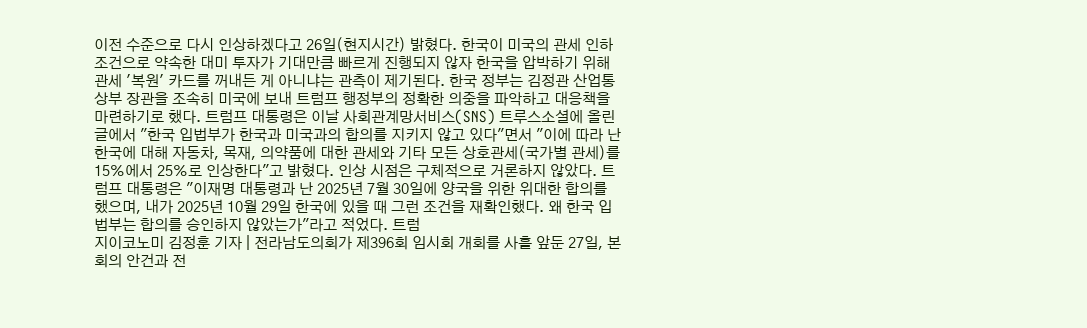이전 수준으로 다시 인상하겠다고 26일(현지시간) 밝혔다. 한국이 미국의 관세 인하 조건으로 약속한 대미 투자가 기대만큼 빠르게 진행되지 않자 한국을 압박하기 위해 관세 '복원' 카드를 꺼내든 게 아니냐는 관측이 제기된다. 한국 정부는 김정관 산업통상부 장관을 조속히 미국에 보내 트럼프 행정부의 정확한 의중을 파악하고 대응책을 마련하기로 했다. 트럼프 대통령은 이날 사회관계망서비스(SNS) 트루스소셜에 올린 글에서 "한국 입법부가 한국과 미국과의 합의를 지키지 않고 있다"면서 "이에 따라 난 한국에 대해 자동차, 목재, 의약품에 대한 관세와 기타 모든 상호관세(국가별 관세)를 15%에서 25%로 인상한다"고 밝혔다. 인상 시점은 구체적으로 거론하지 않았다. 트럼프 대통령은 "이재명 대통령과 난 2025년 7월 30일에 양국을 위한 위대한 합의를 했으며, 내가 2025년 10월 29일 한국에 있을 때 그런 조건을 재확인했다. 왜 한국 입법부는 합의를 승인하지 않았는가"라고 적었다. 트럼
지이코노미 김정훈 기자 | 전라남도의회가 제396회 임시회 개회를 사흘 앞둔 27일, 본회의 안건과 전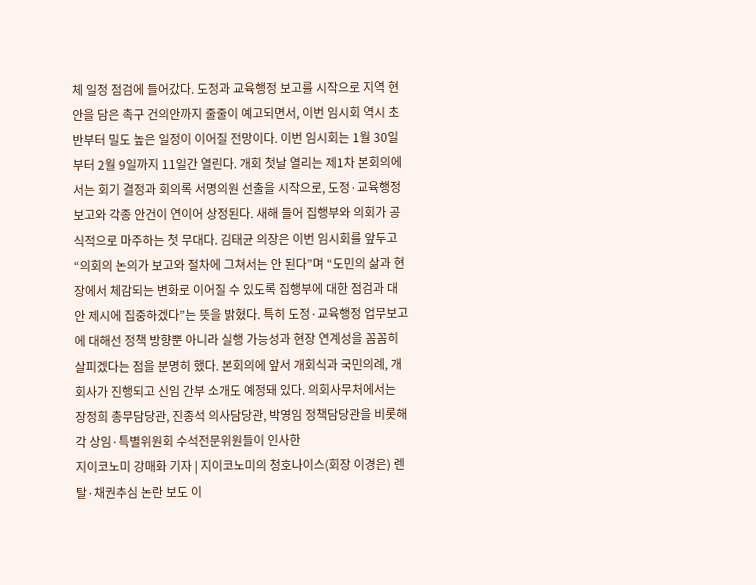체 일정 점검에 들어갔다. 도정과 교육행정 보고를 시작으로 지역 현안을 담은 촉구 건의안까지 줄줄이 예고되면서, 이번 임시회 역시 초반부터 밀도 높은 일정이 이어질 전망이다. 이번 임시회는 1월 30일부터 2월 9일까지 11일간 열린다. 개회 첫날 열리는 제1차 본회의에서는 회기 결정과 회의록 서명의원 선출을 시작으로, 도정·교육행정 보고와 각종 안건이 연이어 상정된다. 새해 들어 집행부와 의회가 공식적으로 마주하는 첫 무대다. 김태균 의장은 이번 임시회를 앞두고 “의회의 논의가 보고와 절차에 그쳐서는 안 된다”며 “도민의 삶과 현장에서 체감되는 변화로 이어질 수 있도록 집행부에 대한 점검과 대안 제시에 집중하겠다”는 뜻을 밝혔다. 특히 도정·교육행정 업무보고에 대해선 정책 방향뿐 아니라 실행 가능성과 현장 연계성을 꼼꼼히 살피겠다는 점을 분명히 했다. 본회의에 앞서 개회식과 국민의례, 개회사가 진행되고 신임 간부 소개도 예정돼 있다. 의회사무처에서는 장정희 총무담당관, 진종석 의사담당관, 박영임 정책담당관을 비롯해 각 상임·특별위원회 수석전문위원들이 인사한
지이코노미 강매화 기자 | 지이코노미의 청호나이스(회장 이경은) 렌탈·채권추심 논란 보도 이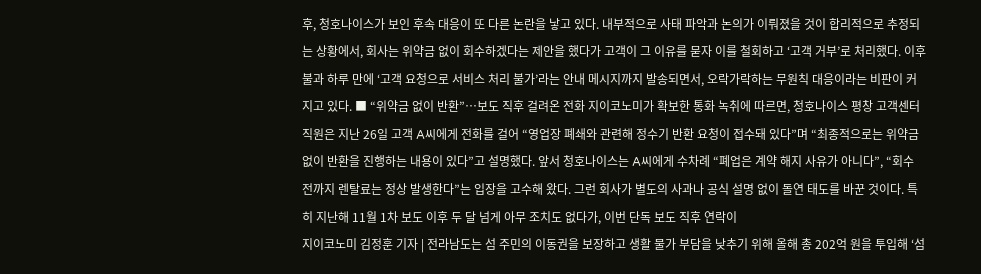후, 청호나이스가 보인 후속 대응이 또 다른 논란을 낳고 있다. 내부적으로 사태 파악과 논의가 이뤄졌을 것이 합리적으로 추정되는 상황에서, 회사는 위약금 없이 회수하겠다는 제안을 했다가 고객이 그 이유를 묻자 이를 철회하고 ‘고객 거부’로 처리했다. 이후 불과 하루 만에 ‘고객 요청으로 서비스 처리 불가’라는 안내 메시지까지 발송되면서, 오락가락하는 무원칙 대응이라는 비판이 커지고 있다. ■ “위약금 없이 반환”…보도 직후 걸려온 전화 지이코노미가 확보한 통화 녹취에 따르면, 청호나이스 평창 고객센터 직원은 지난 26일 고객 A씨에게 전화를 걸어 “영업장 폐쇄와 관련해 정수기 반환 요청이 접수돼 있다”며 “최종적으로는 위약금 없이 반환을 진행하는 내용이 있다”고 설명했다. 앞서 청호나이스는 A씨에게 수차례 “폐업은 계약 해지 사유가 아니다”, “회수 전까지 렌탈료는 정상 발생한다”는 입장을 고수해 왔다. 그런 회사가 별도의 사과나 공식 설명 없이 돌연 태도를 바꾼 것이다. 특히 지난해 11월 1차 보도 이후 두 달 넘게 아무 조치도 없다가, 이번 단독 보도 직후 연락이
지이코노미 김정훈 기자 | 전라남도는 섬 주민의 이동권을 보장하고 생활 물가 부담을 낮추기 위해 올해 총 202억 원을 투입해 ‘섬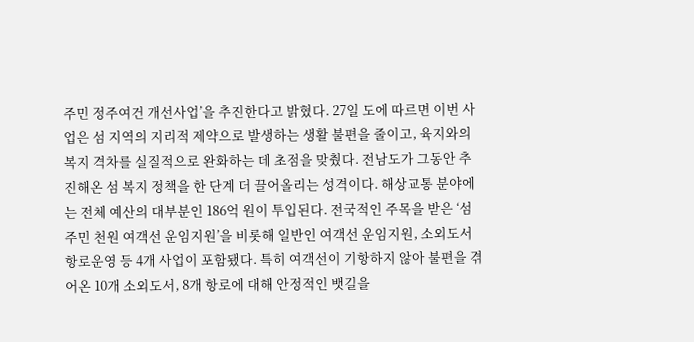주민 정주여건 개선사업’을 추진한다고 밝혔다. 27일 도에 따르면 이번 사업은 섬 지역의 지리적 제약으로 발생하는 생활 불편을 줄이고, 육지와의 복지 격차를 실질적으로 완화하는 데 초점을 맞췄다. 전남도가 그동안 추진해온 섬 복지 정책을 한 단계 더 끌어올리는 성격이다. 해상교통 분야에는 전체 예산의 대부분인 186억 원이 투입된다. 전국적인 주목을 받은 ‘섬 주민 천원 여객선 운임지원’을 비롯해 일반인 여객선 운임지원, 소외도서 항로운영 등 4개 사업이 포함됐다. 특히 여객선이 기항하지 않아 불편을 겪어온 10개 소외도서, 8개 항로에 대해 안정적인 뱃길을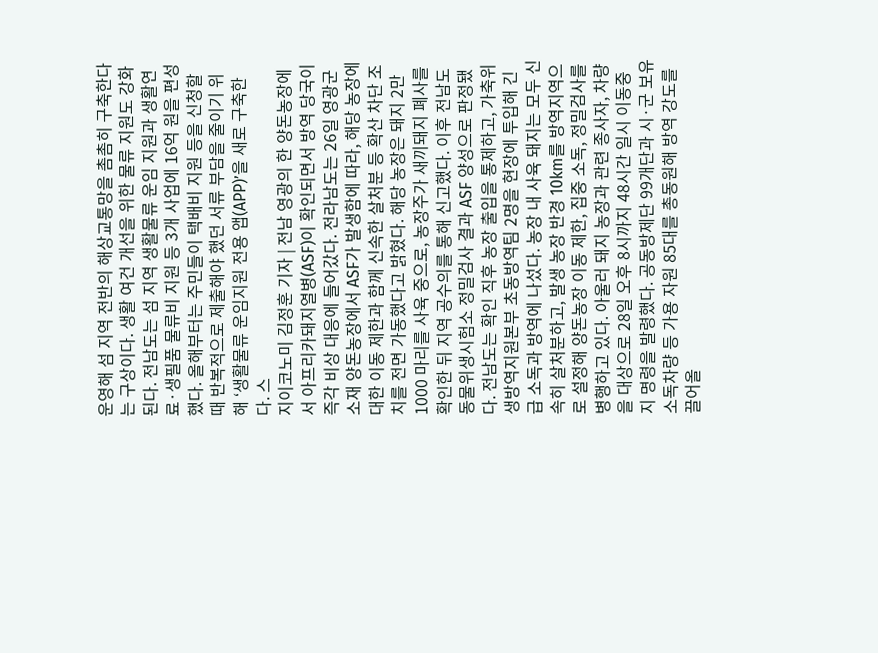운영해 섬 지역 전반의 해상교통망을 촘촘히 구축한다는 구상이다. 생활 여건 개선을 위한 물류 지원도 강화된다. 전남도는 섬 지역 생활물류 운임 지원과 생활연료·생필품 물류비 지원 등 3개 사업에 16억 원을 편성했다. 올해부터는 주민들이 택배비 지원 등을 신청할 때 반복적으로 제출해야 했던 서류 부담을 줄이기 위해 ‘생활물류 운임지원 전용 앱(APP)’을 새로 구축한다. 스
지이코노미 김정훈 기자 | 전남 영광의 한 양돈농장에서 아프리카돼지열병(ASF)이 확인되면서 방역 당국이 즉각 비상 대응에 들어갔다. 전라남도는 26일 영광군 소재 양돈농장에서 ASF가 발생함에 따라, 해당 농장에 대한 이동 제한과 함께 신속한 살처분 등 확산 차단 조치를 전면 가동했다고 밝혔다. 해당 농장은 돼지 2만1000 마리를 사육 중으로, 농장주가 새끼돼지 폐사를 확인한 뒤 지역 공수의를 통해 신고했다. 이후 전남도동물위생시험소 정밀검사 결과 ASF 양성으로 판정됐다. 전남도는 확인 직후 농장 출입을 통제하고, 가축위생방역지원본부 초동방역팀 2명을 현장에 투입해 긴급 소독과 방역에 나섰다. 농장 내 사육 돼지는 모두 신속히 살처분하고, 발생 농장 반경 10km를 방역지역으로 설정해 양돈농장 이동 제한, 집중 소독, 정밀검사를 병행하고 있다. 아울러 돼지 농장과 관련 종사자, 차량을 대상으로 28일 오후 8시까지 48시간 일시 이동중지 명령을 발령했다. 공동방제단 99개단과 시·군 보유 소독차량 등 가용 자원 85대를 총동원해 방역 강도를 끌어올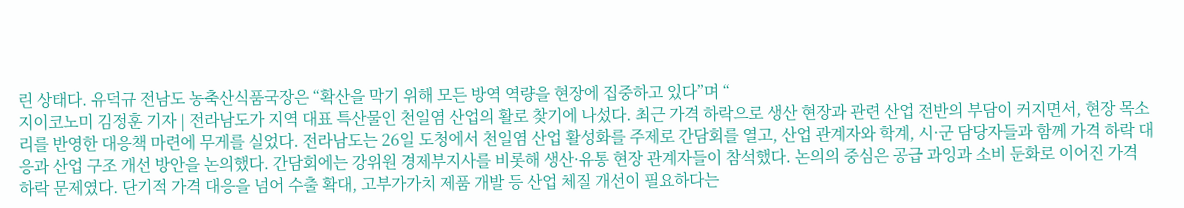린 상태다. 유덕규 전남도 농축산식품국장은 “확산을 막기 위해 모든 방역 역량을 현장에 집중하고 있다”며 “
지이코노미 김정훈 기자 | 전라남도가 지역 대표 특산물인 천일염 산업의 활로 찾기에 나섰다. 최근 가격 하락으로 생산 현장과 관련 산업 전반의 부담이 커지면서, 현장 목소리를 반영한 대응책 마련에 무게를 실었다. 전라남도는 26일 도청에서 천일염 산업 활성화를 주제로 간담회를 열고, 산업 관계자와 학계, 시·군 담당자들과 함께 가격 하락 대응과 산업 구조 개선 방안을 논의했다. 간담회에는 강위원 경제부지사를 비롯해 생산·유통 현장 관계자들이 참석했다. 논의의 중심은 공급 과잉과 소비 둔화로 이어진 가격 하락 문제였다. 단기적 가격 대응을 넘어 수출 확대, 고부가가치 제품 개발 등 산업 체질 개선이 필요하다는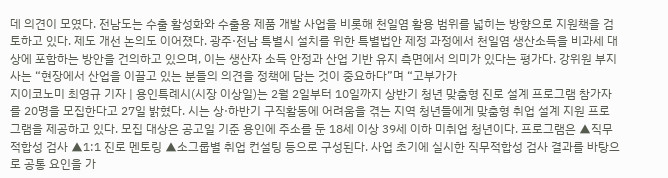데 의견이 모였다. 전남도는 수출 활성화와 수출용 제품 개발 사업을 비롯해 천일염 활용 범위를 넓히는 방향으로 지원책을 검토하고 있다. 제도 개선 논의도 이어졌다. 광주·전남 특별시 설치를 위한 특별법안 제정 과정에서 천일염 생산소득을 비과세 대상에 포함하는 방안을 건의하고 있으며, 이는 생산자 소득 안정과 산업 기반 유지 측면에서 의미가 있다는 평가다. 강위원 부지사는 “현장에서 산업을 이끌고 있는 분들의 의견을 정책에 담는 것이 중요하다”며 “고부가가
지이코노미 최영규 기자 | 용인특례시(시장 이상일)는 2월 2일부터 10일까지 상반기 청년 맞춤형 진로 설계 프로그램 참가자를 20명을 모집한다고 27일 밝혔다. 시는 상·하반기 구직활동에 어려움을 겪는 지역 청년들에게 맞춤형 취업 설계 지원 프로그램을 제공하고 있다. 모집 대상은 공고일 기준 용인에 주소를 둔 18세 이상 39세 이하 미취업 청년이다. 프로그램은 ▲직무적합성 검사 ▲1:1 진로 멘토링 ▲소그룹별 취업 컨설팅 등으로 구성된다. 사업 초기에 실시한 직무적합성 검사 결과를 바탕으로 공통 요인을 가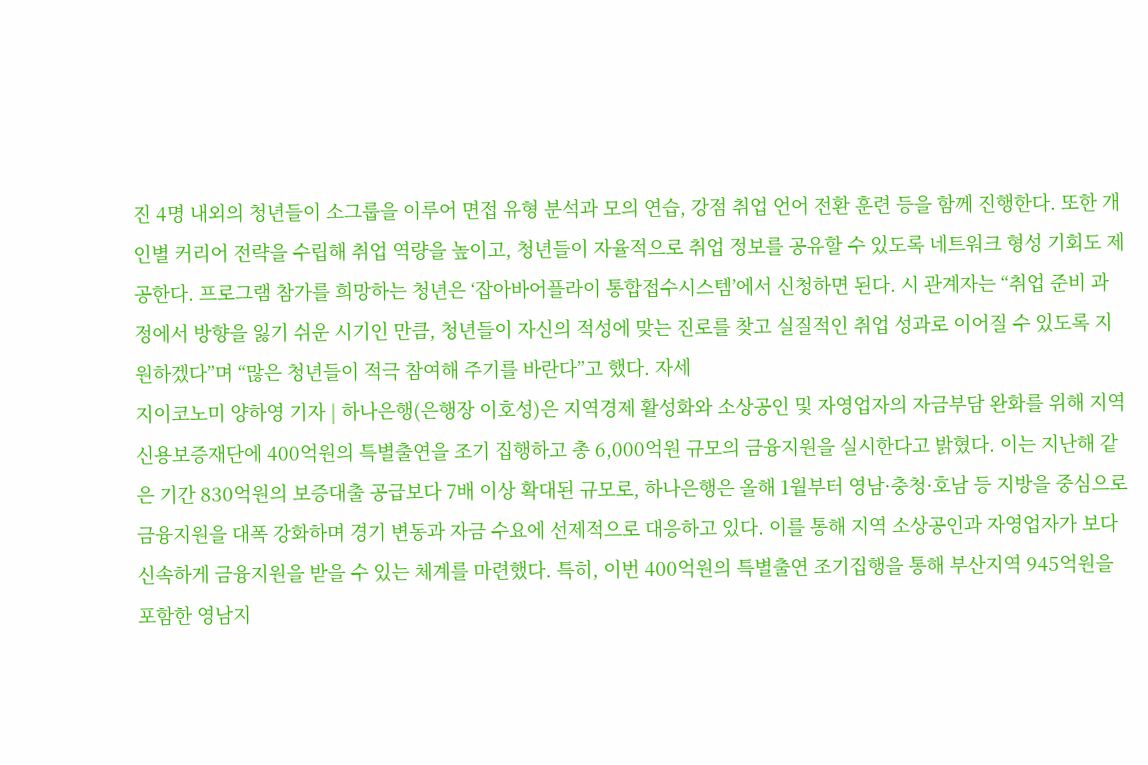진 4명 내외의 청년들이 소그룹을 이루어 면접 유형 분석과 모의 연습, 강점 취업 언어 전환 훈련 등을 함께 진행한다. 또한 개인별 커리어 전략을 수립해 취업 역량을 높이고, 청년들이 자율적으로 취업 정보를 공유할 수 있도록 네트워크 형성 기회도 제공한다. 프로그램 참가를 희망하는 청년은 ‘잡아바어플라이 통합접수시스템’에서 신청하면 된다. 시 관계자는 “취업 준비 과정에서 방향을 잃기 쉬운 시기인 만큼, 청년들이 자신의 적성에 맞는 진로를 찾고 실질적인 취업 성과로 이어질 수 있도록 지원하겠다”며 “많은 청년들이 적극 참여해 주기를 바란다”고 했다. 자세
지이코노미 양하영 기자 | 하나은행(은행장 이호성)은 지역경제 활성화와 소상공인 및 자영업자의 자금부담 완화를 위해 지역신용보증재단에 400억원의 특별출연을 조기 집행하고 총 6,000억원 규모의 금융지원을 실시한다고 밝혔다. 이는 지난해 같은 기간 830억원의 보증대출 공급보다 7배 이상 확대된 규모로, 하나은행은 올해 1월부터 영남·충청·호남 등 지방을 중심으로 금융지원을 대폭 강화하며 경기 변동과 자금 수요에 선제적으로 대응하고 있다. 이를 통해 지역 소상공인과 자영업자가 보다 신속하게 금융지원을 받을 수 있는 체계를 마련했다. 특히, 이번 400억원의 특별출연 조기집행을 통해 부산지역 945억원을 포함한 영남지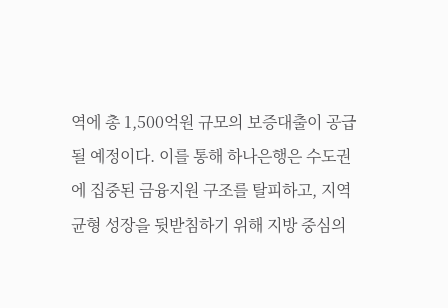역에 총 1,500억원 규모의 보증대출이 공급될 예정이다. 이를 통해 하나은행은 수도권에 집중된 금융지원 구조를 탈피하고, 지역 균형 성장을 뒷받침하기 위해 지방 중심의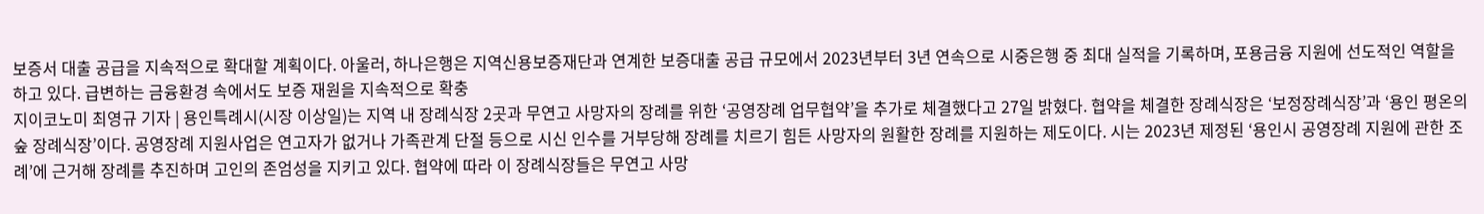보증서 대출 공급을 지속적으로 확대할 계획이다. 아울러, 하나은행은 지역신용보증재단과 연계한 보증대출 공급 규모에서 2023년부터 3년 연속으로 시중은행 중 최대 실적을 기록하며, 포용금융 지원에 선도적인 역할을 하고 있다. 급변하는 금융환경 속에서도 보증 재원을 지속적으로 확충
지이코노미 최영규 기자 | 용인특례시(시장 이상일)는 지역 내 장례식장 2곳과 무연고 사망자의 장례를 위한 ‘공영장례 업무협약’을 추가로 체결했다고 27일 밝혔다. 협약을 체결한 장례식장은 ‘보정장례식장’과 ‘용인 평온의 숲 장례식장’이다. 공영장례 지원사업은 연고자가 없거나 가족관계 단절 등으로 시신 인수를 거부당해 장례를 치르기 힘든 사망자의 원활한 장례를 지원하는 제도이다. 시는 2023년 제정된 ‘용인시 공영장례 지원에 관한 조례’에 근거해 장례를 추진하며 고인의 존엄성을 지키고 있다. 협약에 따라 이 장례식장들은 무연고 사망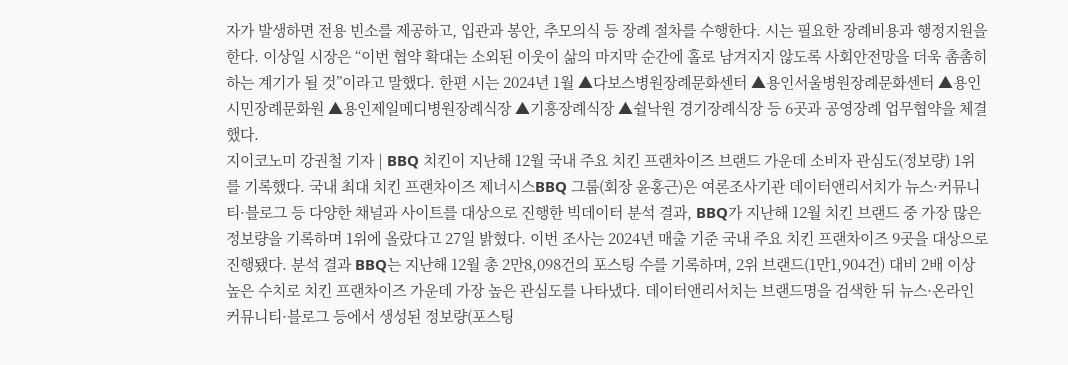자가 발생하면 전용 빈소를 제공하고, 입관과 봉안, 추모의식 등 장례 절차를 수행한다. 시는 필요한 장례비용과 행정지원을 한다. 이상일 시장은 “이번 협약 확대는 소외된 이웃이 삶의 마지막 순간에 홀로 남겨지지 않도록 사회안전망을 더욱 촘촘히 하는 계기가 될 것”이라고 말했다. 한편 시는 2024년 1월 ▲다보스병원장례문화센터 ▲용인서울병원장례문화센터 ▲용인시민장례문화원 ▲용인제일메디병원장례식장 ▲기흥장례식장 ▲쉴낙원 경기장례식장 등 6곳과 공영장례 업무협약을 체결했다.
지이코노미 강권철 기자 | BBQ 치킨이 지난해 12월 국내 주요 치킨 프랜차이즈 브랜드 가운데 소비자 관심도(정보량) 1위를 기록했다. 국내 최대 치킨 프랜차이즈 제너시스BBQ 그룹(회장 윤홍근)은 여론조사기관 데이터앤리서치가 뉴스·커뮤니티·블로그 등 다양한 채널과 사이트를 대상으로 진행한 빅데이터 분석 결과, BBQ가 지난해 12월 치킨 브랜드 중 가장 많은 정보량을 기록하며 1위에 올랐다고 27일 밝혔다. 이번 조사는 2024년 매출 기준 국내 주요 치킨 프랜차이즈 9곳을 대상으로 진행됐다. 분석 결과 BBQ는 지난해 12월 총 2만8,098건의 포스팅 수를 기록하며, 2위 브랜드(1만1,904건) 대비 2배 이상 높은 수치로 치킨 프랜차이즈 가운데 가장 높은 관심도를 나타냈다. 데이터앤리서치는 브랜드명을 검색한 뒤 뉴스·온라인 커뮤니티·블로그 등에서 생성된 정보량(포스팅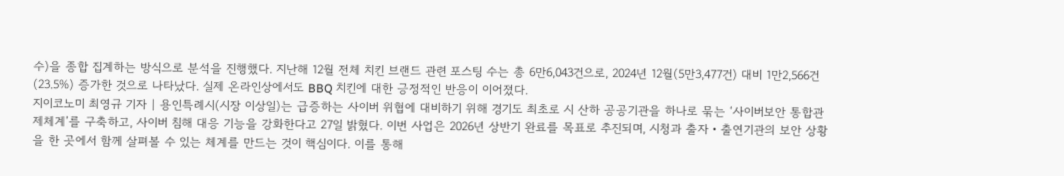수)을 종합 집계하는 방식으로 분석을 진행했다. 지난해 12월 전체 치킨 브랜드 관련 포스팅 수는 총 6만6,043건으로, 2024년 12월(5만3,477건) 대비 1만2,566건(23.5%) 증가한 것으로 나타났다. 실제 온라인상에서도 BBQ 치킨에 대한 긍정적인 반응이 이어졌다.
지이코노미 최영규 기자 | 용인특례시(시장 이상일)는 급증하는 사이버 위협에 대비하기 위해 경기도 최초로 시 산하 공공기관을 하나로 묶는 ‘사이버보안 통합관제체계’를 구축하고, 사이버 침해 대응 기능을 강화한다고 27일 밝혔다. 이번 사업은 2026년 상반기 완료를 목표로 추진되며, 시청과 출자‧출연기관의 보안 상황을 한 곳에서 함께 살펴볼 수 있는 체계를 만드는 것이 핵심이다. 이를 통해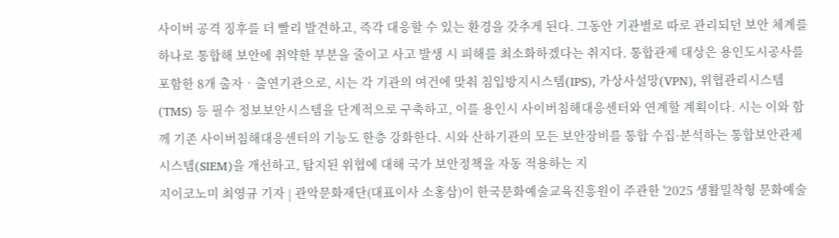사이버 공격 징후를 더 빨리 발견하고, 즉각 대응할 수 있는 환경을 갖추게 된다. 그동안 기관별로 따로 관리되던 보안 체계를 하나로 통합해 보안에 취약한 부분을 줄이고 사고 발생 시 피해를 최소화하겠다는 취지다. 통합관제 대상은 용인도시공사를 포함한 8개 출자‧출연기관으로, 시는 각 기관의 여건에 맞춰 침입방지시스템(IPS), 가상사설망(VPN), 위협관리시스템(TMS) 등 필수 정보보안시스템을 단계적으로 구축하고, 이를 용인시 사이버침해대응센터와 연계할 계획이다. 시는 이와 함께 기존 사이버침해대응센터의 기능도 한층 강화한다. 시와 산하기관의 모든 보안장비를 통합 수집·분석하는 통합보안관제시스템(SIEM)을 개선하고, 탐지된 위협에 대해 국가 보안정책을 자동 적용하는 지
지이코노미 최영규 기자 | 관악문화재단(대표이사 소홍삼)이 한국문화예술교육진흥원이 주관한 '2025 생활밀착형 문화예술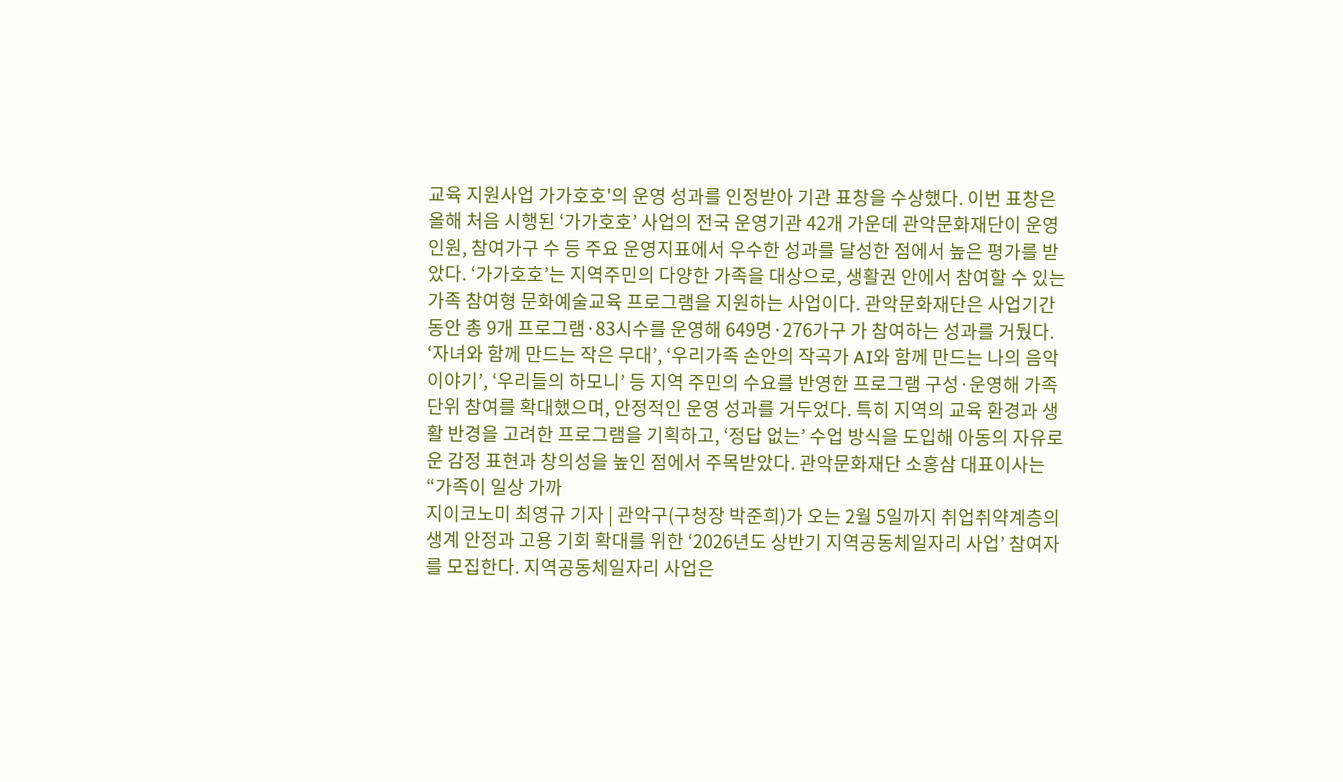교육 지원사업 가가호호'의 운영 성과를 인정받아 기관 표창을 수상했다. 이번 표창은 올해 처음 시행된 ‘가가호호’ 사업의 전국 운영기관 42개 가운데 관악문화재단이 운영인원, 참여가구 수 등 주요 운영지표에서 우수한 성과를 달성한 점에서 높은 평가를 받았다. ‘가가호호’는 지역주민의 다양한 가족을 대상으로, 생활권 안에서 참여할 수 있는 가족 참여형 문화예술교육 프로그램을 지원하는 사업이다. 관악문화재단은 사업기간 동안 총 9개 프로그램·83시수를 운영해 649명·276가구 가 참여하는 성과를 거뒀다. ‘자녀와 함께 만드는 작은 무대’, ‘우리가족 손안의 작곡가 AI와 함께 만드는 나의 음악 이야기’, ‘우리들의 하모니’ 등 지역 주민의 수요를 반영한 프로그램 구성·운영해 가족 단위 참여를 확대했으며, 안정적인 운영 성과를 거두었다. 특히 지역의 교육 환경과 생활 반경을 고려한 프로그램을 기획하고, ‘정답 없는’ 수업 방식을 도입해 아동의 자유로운 감정 표현과 창의성을 높인 점에서 주목받았다. 관악문화재단 소홍삼 대표이사는 “가족이 일상 가까
지이코노미 최영규 기자 | 관악구(구청장 박준희)가 오는 2월 5일까지 취업취약계층의 생계 안정과 고용 기회 확대를 위한 ‘2026년도 상반기 지역공동체일자리 사업’ 참여자를 모집한다. 지역공동체일자리 사업은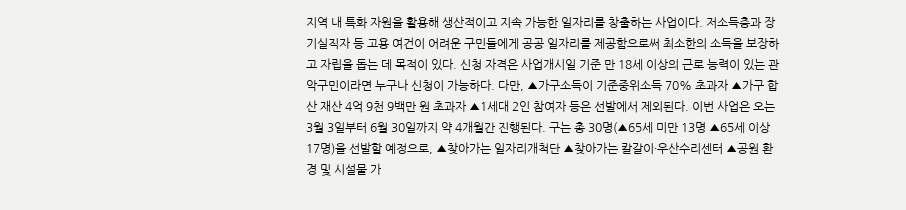지역 내 특화 자원을 활용해 생산적이고 지속 가능한 일자리를 창출하는 사업이다. 저소득층과 장기실직자 등 고용 여건이 어려운 구민들에게 공공 일자리를 제공함으로써 최소한의 소득을 보장하고 자립을 돕는 데 목적이 있다. 신청 자격은 사업개시일 기준 만 18세 이상의 근로 능력이 있는 관악구민이라면 누구나 신청이 가능하다. 다만, ▲가구소득이 기준중위소득 70% 초과자 ▲가구 합산 재산 4억 9천 9백만 원 초과자 ▲1세대 2인 참여자 등은 선발에서 제외된다. 이번 사업은 오는 3월 3일부터 6월 30일까지 약 4개월간 진행된다. 구는 총 30명(▲65세 미만 13명 ▲65세 이상 17명)을 선발할 예정으로, ▲찾아가는 일자리개척단 ▲찾아가는 칼갈이·우산수리센터 ▲공원 환경 및 시설물 가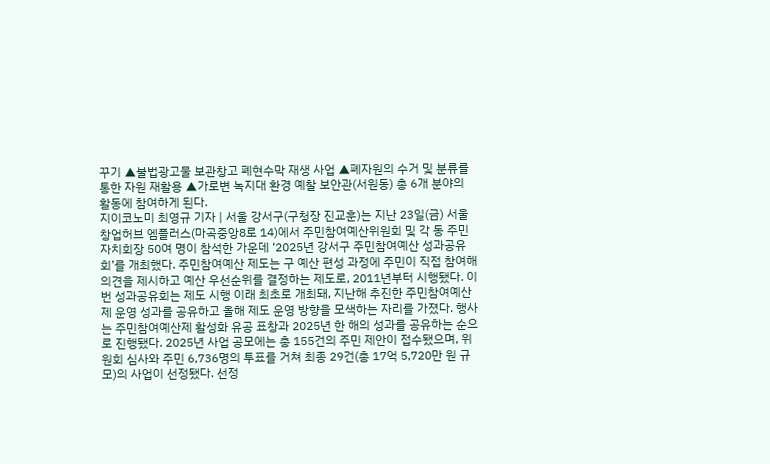꾸기 ▲불법광고물 보관창고 폐현수막 재생 사업 ▲폐자원의 수거 및 분류를 통한 자원 재활용 ▲가로변 녹지대 환경 예찰 보안관(서원동) 총 6개 분야의 활동에 참여하게 된다.
지이코노미 최영규 기자 | 서울 강서구(구청장 진교훈)는 지난 23일(금) 서울창업허브 엠플러스(마곡중앙8로 14)에서 주민참여예산위원회 및 각 동 주민자치회장 50여 명이 참석한 가운데 ‘2025년 강서구 주민참여예산 성과공유회’를 개최했다. 주민참여예산 제도는 구 예산 편성 과정에 주민이 직접 참여해 의견을 제시하고 예산 우선순위를 결정하는 제도로, 2011년부터 시행됐다. 이번 성과공유회는 제도 시행 이래 최초로 개최돼, 지난해 추진한 주민참여예산제 운영 성과를 공유하고 올해 제도 운영 방향을 모색하는 자리를 가졌다. 행사는 주민참여예산제 활성화 유공 표창과 2025년 한 해의 성과를 공유하는 순으로 진행됐다. 2025년 사업 공모에는 총 155건의 주민 제안이 접수됐으며, 위원회 심사와 주민 6,736명의 투표를 거쳐 최종 29건(총 17억 5,720만 원 규모)의 사업이 선정됐다. 선정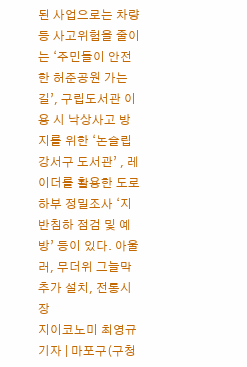된 사업으로는 차량 등 사고위험을 줄이는 ‘주민들이 안전한 허준공원 가는 길’, 구립도서관 이용 시 낙상사고 방지를 위한 ‘논슬립 강서구 도서관’ , 레이더를 활용한 도로하부 정밀조사 ‘지반침하 점검 및 예방’ 등이 있다. 아울러, 무더위 그늘막 추가 설치, 전통시장
지이코노미 최영규 기자 | 마포구(구청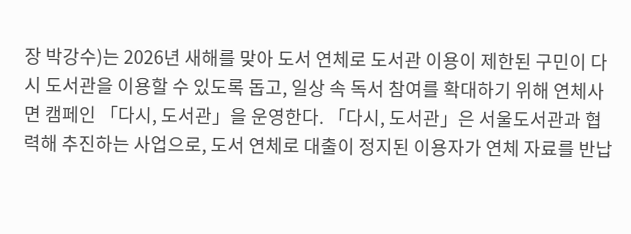장 박강수)는 2026년 새해를 맞아 도서 연체로 도서관 이용이 제한된 구민이 다시 도서관을 이용할 수 있도록 돕고, 일상 속 독서 참여를 확대하기 위해 연체사면 캠페인 「다시, 도서관」을 운영한다. 「다시, 도서관」은 서울도서관과 협력해 추진하는 사업으로, 도서 연체로 대출이 정지된 이용자가 연체 자료를 반납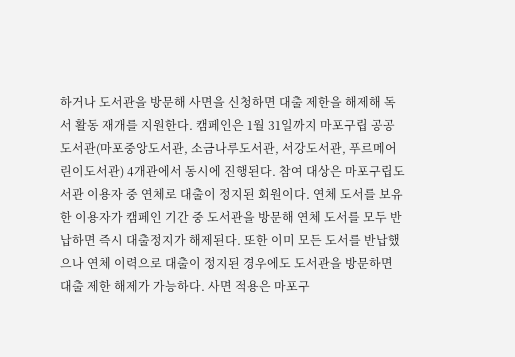하거나 도서관을 방문해 사면을 신청하면 대출 제한을 해제해 독서 활동 재개를 지원한다. 캠페인은 1월 31일까지 마포구립 공공도서관(마포중앙도서관, 소금나루도서관, 서강도서관, 푸르메어린이도서관) 4개관에서 동시에 진행된다. 참여 대상은 마포구립도서관 이용자 중 연체로 대출이 정지된 회원이다. 연체 도서를 보유한 이용자가 캠페인 기간 중 도서관을 방문해 연체 도서를 모두 반납하면 즉시 대출정지가 해제된다. 또한 이미 모든 도서를 반납했으나 연체 이력으로 대출이 정지된 경우에도 도서관을 방문하면 대출 제한 해제가 가능하다. 사면 적용은 마포구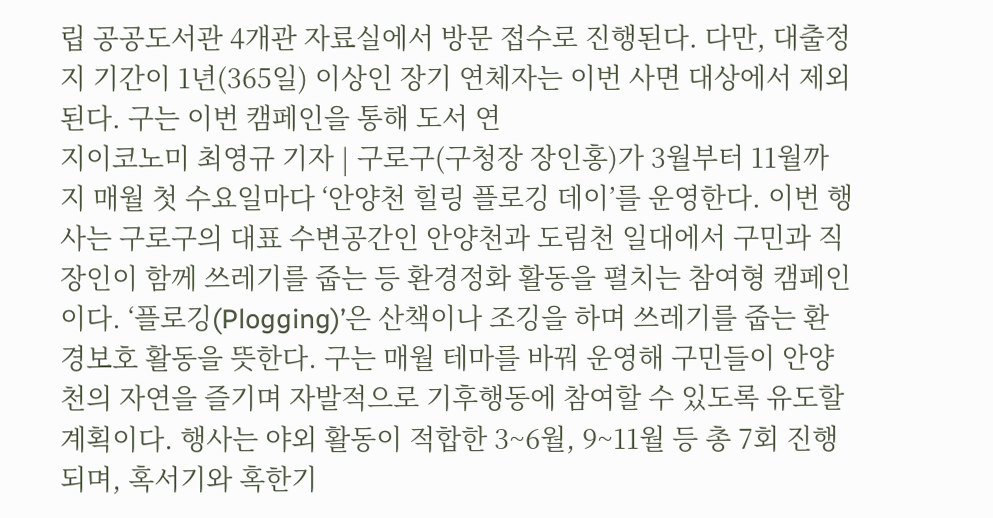립 공공도서관 4개관 자료실에서 방문 접수로 진행된다. 다만, 대출정지 기간이 1년(365일) 이상인 장기 연체자는 이번 사면 대상에서 제외된다. 구는 이번 캠페인을 통해 도서 연
지이코노미 최영규 기자 | 구로구(구청장 장인홍)가 3월부터 11월까지 매월 첫 수요일마다 ‘안양천 힐링 플로깅 데이’를 운영한다. 이번 행사는 구로구의 대표 수변공간인 안양천과 도림천 일대에서 구민과 직장인이 함께 쓰레기를 줍는 등 환경정화 활동을 펼치는 참여형 캠페인이다. ‘플로깅(Plogging)’은 산책이나 조깅을 하며 쓰레기를 줍는 환경보호 활동을 뜻한다. 구는 매월 테마를 바꿔 운영해 구민들이 안양천의 자연을 즐기며 자발적으로 기후행동에 참여할 수 있도록 유도할 계획이다. 행사는 야외 활동이 적합한 3~6월, 9~11월 등 총 7회 진행되며, 혹서기와 혹한기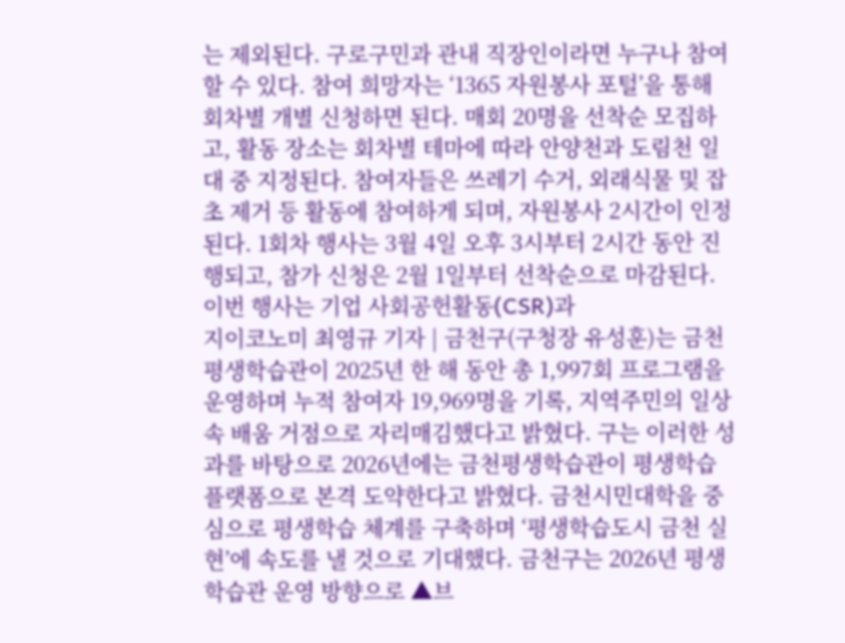는 제외된다. 구로구민과 관내 직장인이라면 누구나 참여할 수 있다. 참여 희망자는 ‘1365 자원봉사 포털’을 통해 회차별 개별 신청하면 된다. 매회 20명을 선착순 모집하고, 활동 장소는 회차별 테마에 따라 안양천과 도림천 일대 중 지정된다. 참여자들은 쓰레기 수거, 외래식물 및 잡초 제거 등 활동에 참여하게 되며, 자원봉사 2시간이 인정된다. 1회차 행사는 3월 4일 오후 3시부터 2시간 동안 진행되고, 참가 신청은 2월 1일부터 선착순으로 마감된다. 이번 행사는 기업 사회공헌활동(CSR)과
지이코노미 최영규 기자 | 금천구(구청장 유성훈)는 금천평생학습관이 2025년 한 해 동안 총 1,997회 프로그램을 운영하며 누적 참여자 19,969명을 기록, 지역주민의 일상 속 배움 거점으로 자리매김했다고 밝혔다. 구는 이러한 성과를 바탕으로 2026년에는 금천평생학습관이 평생학습 플랫폼으로 본격 도약한다고 밝혔다. 금천시민대학을 중심으로 평생학습 체계를 구축하며 ‘평생학습도시 금천 실현’에 속도를 낼 것으로 기대했다. 금천구는 2026년 평생학습관 운영 방향으로 ▲브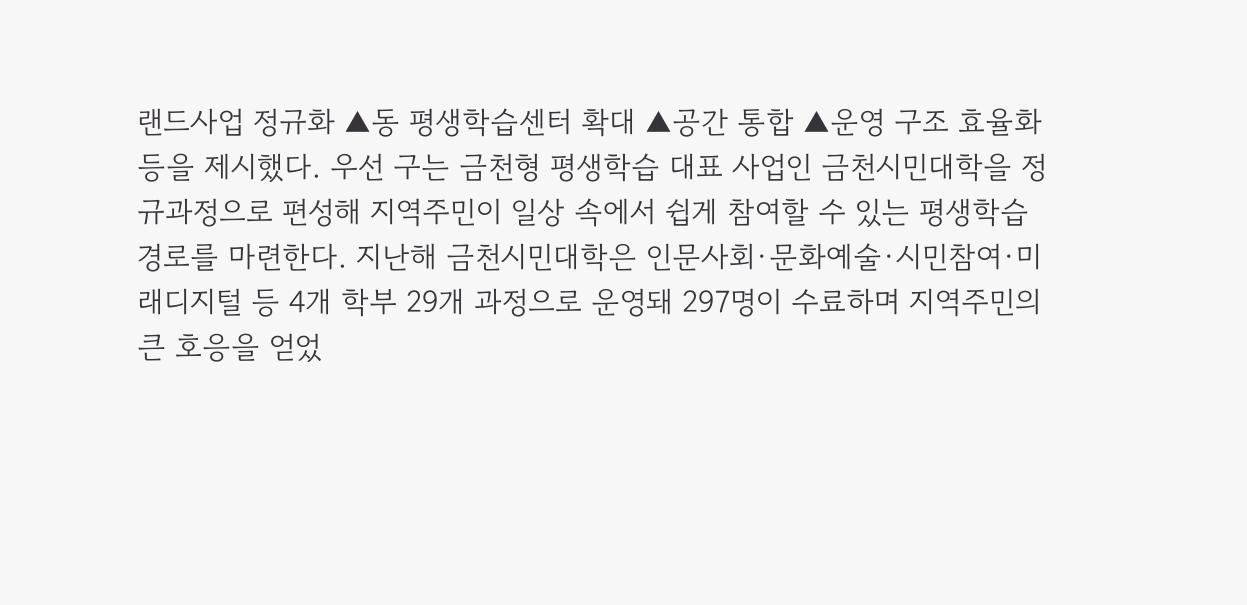랜드사업 정규화 ▲동 평생학습센터 확대 ▲공간 통합 ▲운영 구조 효율화 등을 제시했다. 우선 구는 금천형 평생학습 대표 사업인 금천시민대학을 정규과정으로 편성해 지역주민이 일상 속에서 쉽게 참여할 수 있는 평생학습 경로를 마련한다. 지난해 금천시민대학은 인문사회·문화예술·시민참여·미래디지털 등 4개 학부 29개 과정으로 운영돼 297명이 수료하며 지역주민의 큰 호응을 얻었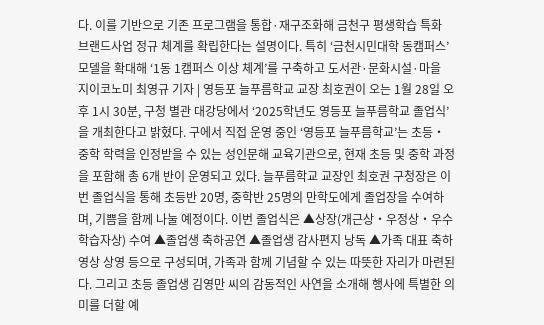다. 이를 기반으로 기존 프로그램을 통합·재구조화해 금천구 평생학습 특화 브랜드사업 정규 체계를 확립한다는 설명이다. 특히 ‘금천시민대학 동캠퍼스’ 모델을 확대해 ‘1동 1캠퍼스 이상 체계’를 구축하고 도서관·문화시설·마을
지이코노미 최영규 기자 | 영등포 늘푸름학교 교장 최호권이 오는 1월 28일 오후 1시 30분, 구청 별관 대강당에서 ‘2025학년도 영등포 늘푸름학교 졸업식’을 개최한다고 밝혔다. 구에서 직접 운영 중인 ‘영등포 늘푸름학교’는 초등‧중학 학력을 인정받을 수 있는 성인문해 교육기관으로, 현재 초등 및 중학 과정을 포함해 총 6개 반이 운영되고 있다. 늘푸름학교 교장인 최호권 구청장은 이번 졸업식을 통해 초등반 20명, 중학반 25명의 만학도에게 졸업장을 수여하며, 기쁨을 함께 나눌 예정이다. 이번 졸업식은 ▲상장(개근상‧우정상‧우수학습자상) 수여 ▲졸업생 축하공연 ▲졸업생 감사편지 낭독 ▲가족 대표 축하 영상 상영 등으로 구성되며, 가족과 함께 기념할 수 있는 따뜻한 자리가 마련된다. 그리고 초등 졸업생 김영만 씨의 감동적인 사연을 소개해 행사에 특별한 의미를 더할 예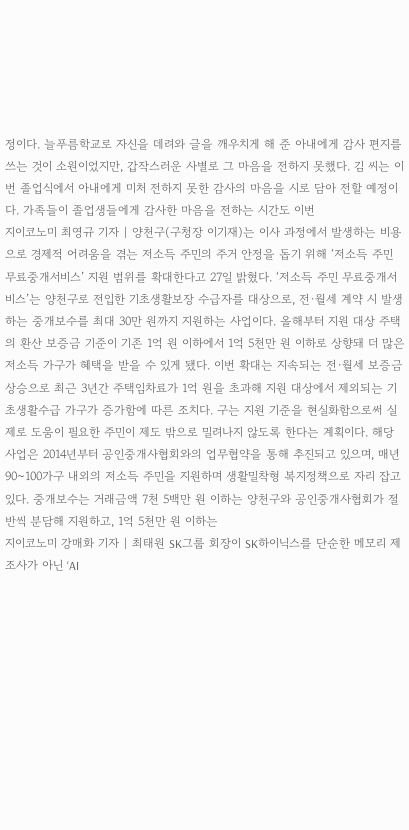정이다. 늘푸름학교로 자신을 데려와 글을 깨우치게 해 준 아내에게 감사 편지를 쓰는 것이 소원이었지만, 갑작스러운 사별로 그 마음을 전하지 못했다. 김 씨는 이번 졸업식에서 아내에게 미처 전하지 못한 감사의 마음을 시로 담아 전할 예정이다. 가족들이 졸업생들에게 감사한 마음을 전하는 시간도 이번
지이코노미 최영규 기자 | 양천구(구청장 이기재)는 이사 과정에서 발생하는 비용으로 경제적 어려움을 겪는 저소득 주민의 주거 안정을 돕기 위해 ‘저소득 주민 무료중개서비스’ 지원 범위를 확대한다고 27일 밝혔다. ‘저소득 주민 무료중개서비스’는 양천구로 전입한 기초생활보장 수급자를 대상으로, 전·월세 계약 시 발생하는 중개보수를 최대 30만 원까지 지원하는 사업이다. 올해부터 지원 대상 주택의 환산 보증금 기준이 기존 1억 원 이하에서 1억 5천만 원 이하로 상향돼 더 많은 저소득 가구가 혜택을 받을 수 있게 됐다. 이번 확대는 지속되는 전·월세 보증금 상승으로 최근 3년간 주택임차료가 1억 원을 초과해 지원 대상에서 제외되는 기초생활수급 가구가 증가함에 따른 조치다. 구는 지원 기준을 현실화함으로써 실제로 도움이 필요한 주민이 제도 밖으로 밀려나지 않도록 한다는 계획이다. 해당 사업은 2014년부터 공인중개사협회와의 업무협약을 통해 추진되고 있으며, 매년 90~100가구 내외의 저소득 주민을 지원하며 생활밀착형 복지정책으로 자리 잡고 있다. 중개보수는 거래금액 7천 5백만 원 이하는 양천구와 공인중개사협회가 절반씩 분담해 지원하고, 1억 5천만 원 이하는
지이코노미 강매화 기자 | 최태원 SK그룹 회장이 SK하이닉스를 단순한 메모리 제조사가 아닌 ‘AI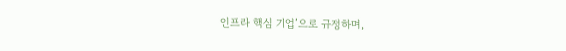인프라 핵심 기업’으로 규정하며,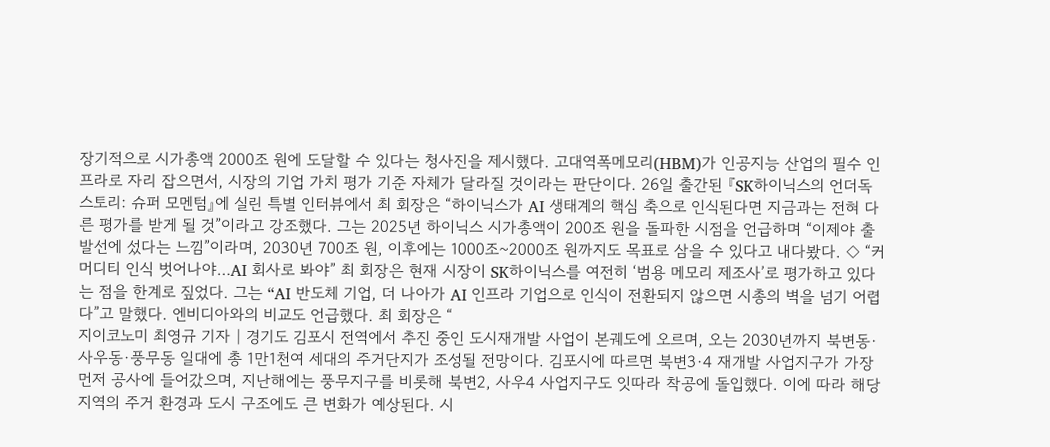장기적으로 시가총액 2000조 원에 도달할 수 있다는 청사진을 제시했다. 고대역폭메모리(HBM)가 인공지능 산업의 필수 인프라로 자리 잡으면서, 시장의 기업 가치 평가 기준 자체가 달라질 것이라는 판단이다. 26일 출간된 『SK하이닉스의 언더독 스토리: 슈퍼 모멘텀』에 실린 특별 인터뷰에서 최 회장은 “하이닉스가 AI 생태계의 핵심 축으로 인식된다면 지금과는 전혀 다른 평가를 받게 될 것”이라고 강조했다. 그는 2025년 하이닉스 시가총액이 200조 원을 돌파한 시점을 언급하며 “이제야 출발선에 섰다는 느낌”이라며, 2030년 700조 원, 이후에는 1000조~2000조 원까지도 목표로 삼을 수 있다고 내다봤다. ◇ “커머디티 인식 벗어나야…AI 회사로 봐야” 최 회장은 현재 시장이 SK하이닉스를 여전히 ‘범용 메모리 제조사’로 평가하고 있다는 점을 한계로 짚었다. 그는 “AI 반도체 기업, 더 나아가 AI 인프라 기업으로 인식이 전환되지 않으면 시총의 벽을 넘기 어렵다”고 말했다. 엔비디아와의 비교도 언급했다. 최 회장은 “
지이코노미 최영규 기자 | 경기도 김포시 전역에서 추진 중인 도시재개발 사업이 본궤도에 오르며, 오는 2030년까지 북변동·사우동·풍무동 일대에 총 1만1천여 세대의 주거단지가 조성될 전망이다. 김포시에 따르면 북변3·4 재개발 사업지구가 가장 먼저 공사에 들어갔으며, 지난해에는 풍무지구를 비롯해 북변2, 사우4 사업지구도 잇따라 착공에 돌입했다. 이에 따라 해당 지역의 주거 환경과 도시 구조에도 큰 변화가 예상된다. 시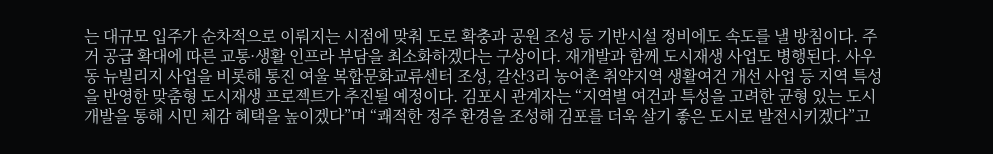는 대규모 입주가 순차적으로 이뤄지는 시점에 맞춰 도로 확충과 공원 조성 등 기반시설 정비에도 속도를 낼 방침이다. 주거 공급 확대에 따른 교통·생활 인프라 부담을 최소화하겠다는 구상이다. 재개발과 함께 도시재생 사업도 병행된다. 사우동 뉴빌리지 사업을 비롯해 통진 여울 복합문화교류센터 조성, 갈산3리 농어촌 취약지역 생활여건 개선 사업 등 지역 특성을 반영한 맞춤형 도시재생 프로젝트가 추진될 예정이다. 김포시 관계자는 “지역별 여건과 특성을 고려한 균형 있는 도시개발을 통해 시민 체감 혜택을 높이겠다”며 “쾌적한 정주 환경을 조성해 김포를 더욱 살기 좋은 도시로 발전시키겠다”고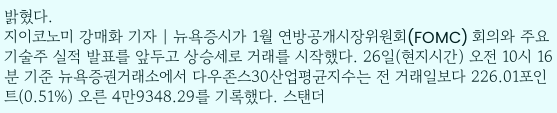밝혔다.
지이코노미 강매화 기자 | 뉴욕증시가 1월 연방공개시장위원회(FOMC) 회의와 주요 기술주 실적 발표를 앞두고 상승세로 거래를 시작했다. 26일(현지시간) 오전 10시 16분 기준 뉴욕증권거래소에서 다우존스30산업평균지수는 전 거래일보다 226.01포인트(0.51%) 오른 4만9348.29를 기록했다. 스탠더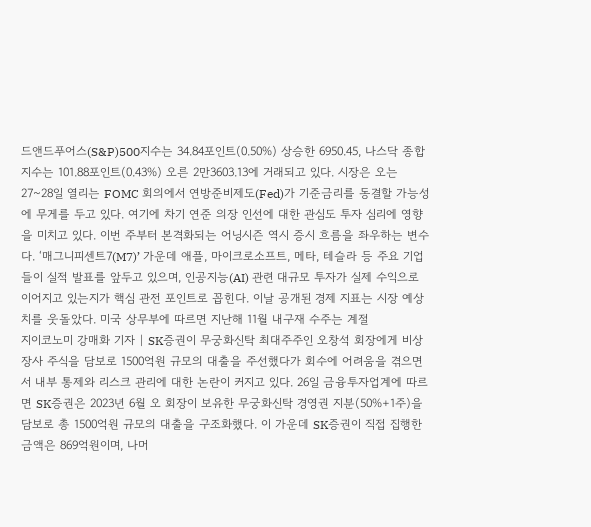드앤드푸어스(S&P)500지수는 34.84포인트(0.50%) 상승한 6950.45, 나스닥 종합지수는 101.88포인트(0.43%) 오른 2만3603.13에 거래되고 있다. 시장은 오는 27~28일 열리는 FOMC 회의에서 연방준비제도(Fed)가 기준금리를 동결할 가능성에 무게를 두고 있다. 여기에 차기 연준 의장 인선에 대한 관심도 투자 심리에 영향을 미치고 있다. 이번 주부터 본격화되는 어닝시즌 역시 증시 흐름을 좌우하는 변수다. ‘매그니피센트7(M7)’ 가운데 애플, 마이크로소프트, 메타, 테슬라 등 주요 기업들이 실적 발표를 앞두고 있으며, 인공지능(AI) 관련 대규모 투자가 실제 수익으로 이어지고 있는지가 핵심 관전 포인트로 꼽힌다. 이날 공개된 경제 지표는 시장 예상치를 웃돌았다. 미국 상무부에 따르면 지난해 11월 내구재 수주는 계절
지이코노미 강매화 기자 | SK증권이 무궁화신탁 최대주주인 오창석 회장에게 비상장사 주식을 담보로 1500억원 규모의 대출을 주선했다가 회수에 어려움을 겪으면서 내부 통제와 리스크 관리에 대한 논란이 커지고 있다. 26일 금융투자업계에 따르면 SK증권은 2023년 6월 오 회장이 보유한 무궁화신탁 경영권 지분(50%+1주)을 담보로 총 1500억원 규모의 대출을 구조화했다. 이 가운데 SK증권이 직접 집행한 금액은 869억원이며, 나머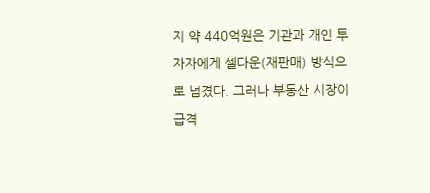지 약 440억원은 기관과 개인 투자자에게 셀다운(재판매) 방식으로 넘겼다. 그러나 부동산 시장이 급격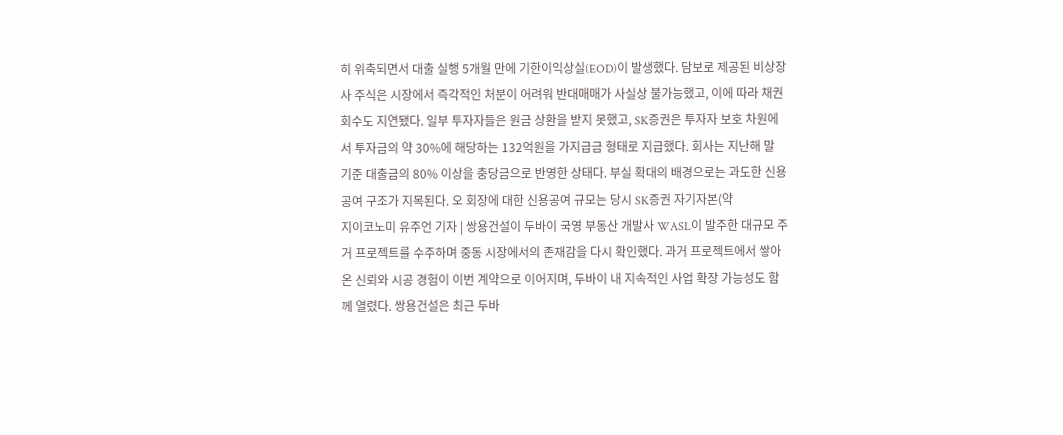히 위축되면서 대출 실행 5개월 만에 기한이익상실(EOD)이 발생했다. 담보로 제공된 비상장사 주식은 시장에서 즉각적인 처분이 어려워 반대매매가 사실상 불가능했고, 이에 따라 채권 회수도 지연됐다. 일부 투자자들은 원금 상환을 받지 못했고, SK증권은 투자자 보호 차원에서 투자금의 약 30%에 해당하는 132억원을 가지급금 형태로 지급했다. 회사는 지난해 말 기준 대출금의 80% 이상을 충당금으로 반영한 상태다. 부실 확대의 배경으로는 과도한 신용공여 구조가 지목된다. 오 회장에 대한 신용공여 규모는 당시 SK증권 자기자본(약
지이코노미 유주언 기자 | 쌍용건설이 두바이 국영 부동산 개발사 WASL이 발주한 대규모 주거 프로젝트를 수주하며 중동 시장에서의 존재감을 다시 확인했다. 과거 프로젝트에서 쌓아온 신뢰와 시공 경험이 이번 계약으로 이어지며, 두바이 내 지속적인 사업 확장 가능성도 함께 열렸다. 쌍용건설은 최근 두바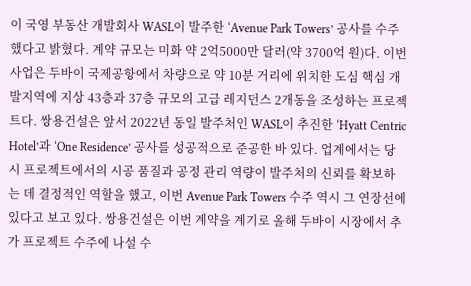이 국영 부동산 개발회사 WASL이 발주한 ‘Avenue Park Towers’ 공사를 수주했다고 밝혔다. 계약 규모는 미화 약 2억5000만 달러(약 3700억 원)다. 이번 사업은 두바이 국제공항에서 차량으로 약 10분 거리에 위치한 도심 핵심 개발지역에 지상 43층과 37층 규모의 고급 레지던스 2개동을 조성하는 프로젝트다. 쌍용건설은 앞서 2022년 동일 발주처인 WASL이 추진한 ‘Hyatt Centric Hotel’과 ‘One Residence’ 공사를 성공적으로 준공한 바 있다. 업계에서는 당시 프로젝트에서의 시공 품질과 공정 관리 역량이 발주처의 신뢰를 확보하는 데 결정적인 역할을 했고, 이번 Avenue Park Towers 수주 역시 그 연장선에 있다고 보고 있다. 쌍용건설은 이번 계약을 계기로 올해 두바이 시장에서 추가 프로젝트 수주에 나설 수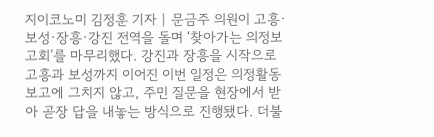지이코노미 김정훈 기자 | 문금주 의원이 고흥·보성·장흥·강진 전역을 돌며 ‘찾아가는 의정보고회’를 마무리했다. 강진과 장흥을 시작으로 고흥과 보성까지 이어진 이번 일정은 의정활동 보고에 그치지 않고, 주민 질문을 현장에서 받아 곧장 답을 내놓는 방식으로 진행됐다. 더불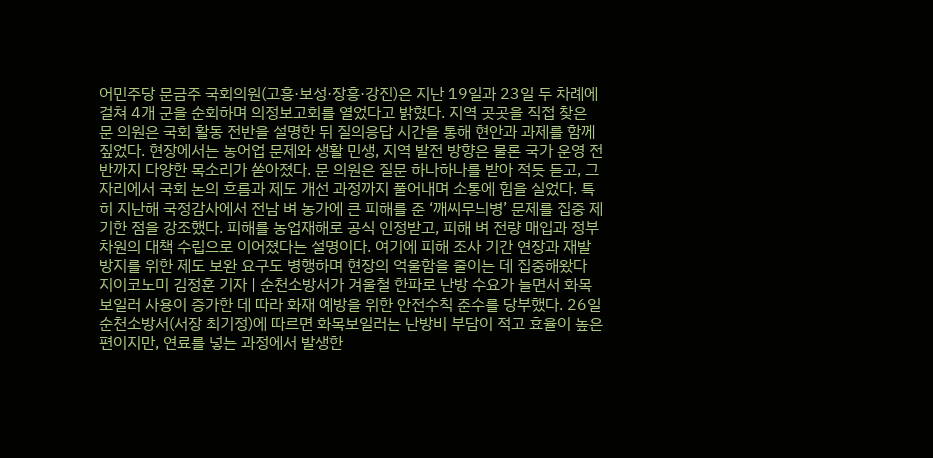어민주당 문금주 국회의원(고흥·보성·장흥·강진)은 지난 19일과 23일 두 차례에 걸쳐 4개 군을 순회하며 의정보고회를 열었다고 밝혔다. 지역 곳곳을 직접 찾은 문 의원은 국회 활동 전반을 설명한 뒤 질의응답 시간을 통해 현안과 과제를 함께 짚었다. 현장에서는 농어업 문제와 생활 민생, 지역 발전 방향은 물론 국가 운영 전반까지 다양한 목소리가 쏟아졌다. 문 의원은 질문 하나하나를 받아 적듯 듣고, 그 자리에서 국회 논의 흐름과 제도 개선 과정까지 풀어내며 소통에 힘을 실었다. 특히 지난해 국정감사에서 전남 벼 농가에 큰 피해를 준 ‘깨씨무늬병’ 문제를 집중 제기한 점을 강조했다. 피해를 농업재해로 공식 인정받고, 피해 벼 전량 매입과 정부 차원의 대책 수립으로 이어졌다는 설명이다. 여기에 피해 조사 기간 연장과 재발 방지를 위한 제도 보완 요구도 병행하며 현장의 억울함을 줄이는 데 집중해왔다
지이코노미 김정훈 기자 | 순천소방서가 겨울철 한파로 난방 수요가 늘면서 화목보일러 사용이 증가한 데 따라 화재 예방을 위한 안전수칙 준수를 당부했다. 26일 순천소방서(서장 최기정)에 따르면 화목보일러는 난방비 부담이 적고 효율이 높은 편이지만, 연료를 넣는 과정에서 발생한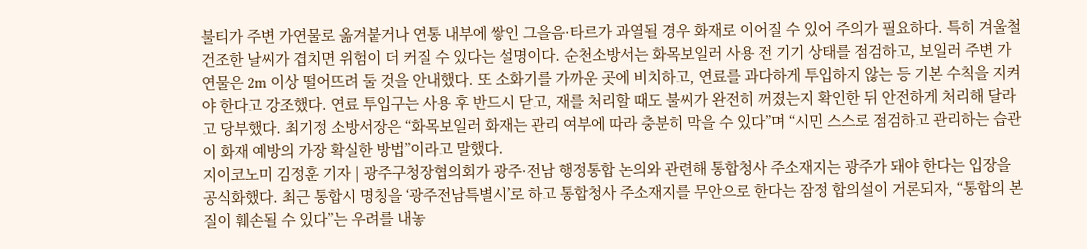불티가 주변 가연물로 옮겨붙거나 연통 내부에 쌓인 그을음·타르가 과열될 경우 화재로 이어질 수 있어 주의가 필요하다. 특히 겨울철 건조한 날씨가 겹치면 위험이 더 커질 수 있다는 설명이다. 순천소방서는 화목보일러 사용 전 기기 상태를 점검하고, 보일러 주변 가연물은 2m 이상 떨어뜨려 둘 것을 안내했다. 또 소화기를 가까운 곳에 비치하고, 연료를 과다하게 투입하지 않는 등 기본 수칙을 지켜야 한다고 강조했다. 연료 투입구는 사용 후 반드시 닫고, 재를 처리할 때도 불씨가 완전히 꺼졌는지 확인한 뒤 안전하게 처리해 달라고 당부했다. 최기정 소방서장은 “화목보일러 화재는 관리 여부에 따라 충분히 막을 수 있다”며 “시민 스스로 점검하고 관리하는 습관이 화재 예방의 가장 확실한 방법”이라고 말했다.
지이코노미 김정훈 기자 | 광주구청장협의회가 광주·전남 행정통합 논의와 관련해 통합청사 주소재지는 광주가 돼야 한다는 입장을 공식화했다. 최근 통합시 명칭을 ‘광주전남특별시’로 하고 통합청사 주소재지를 무안으로 한다는 잠정 합의설이 거론되자, “통합의 본질이 훼손될 수 있다”는 우려를 내놓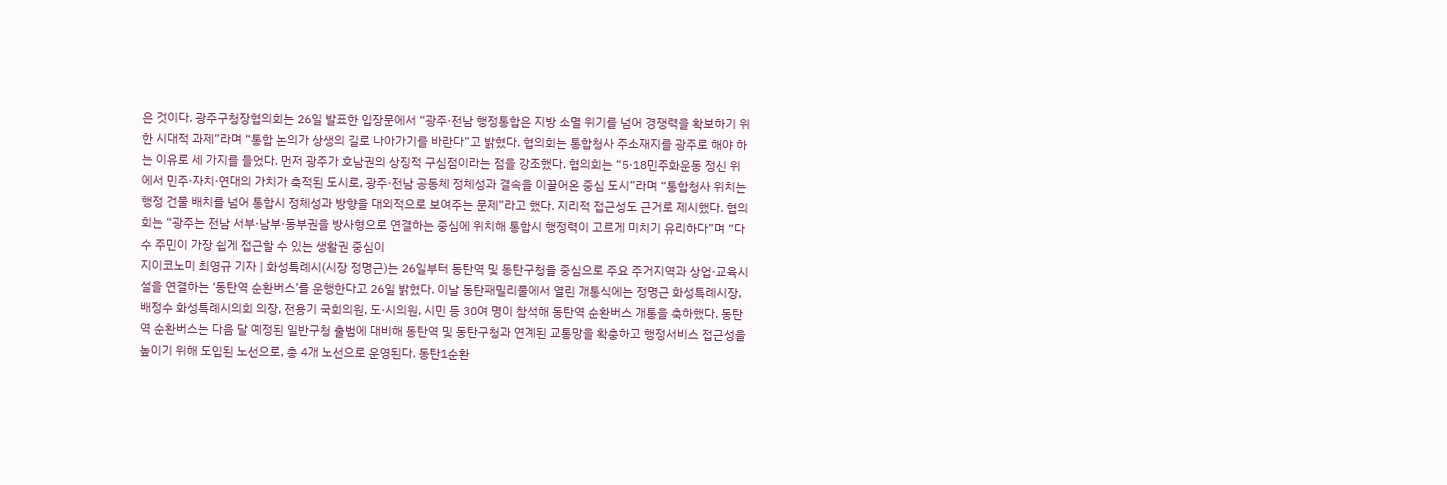은 것이다. 광주구청장협의회는 26일 발표한 입장문에서 “광주·전남 행정통합은 지방 소멸 위기를 넘어 경쟁력을 확보하기 위한 시대적 과제”라며 “통합 논의가 상생의 길로 나아가기를 바란다”고 밝혔다. 협의회는 통합청사 주소재지를 광주로 해야 하는 이유로 세 가지를 들었다. 먼저 광주가 호남권의 상징적 구심점이라는 점을 강조했다. 협의회는 “5·18민주화운동 정신 위에서 민주·자치·연대의 가치가 축적된 도시로, 광주·전남 공동체 정체성과 결속을 이끌어온 중심 도시”라며 “통합청사 위치는 행정 건물 배치를 넘어 통합시 정체성과 방향을 대외적으로 보여주는 문제”라고 했다. 지리적 접근성도 근거로 제시했다. 협의회는 “광주는 전남 서부·남부·동부권을 방사형으로 연결하는 중심에 위치해 통합시 행정력이 고르게 미치기 유리하다”며 “다수 주민이 가장 쉽게 접근할 수 있는 생활권 중심이
지이코노미 최영규 기자 | 화성특례시(시장 정명근)는 26일부터 동탄역 및 동탄구청을 중심으로 주요 주거지역과 상업·교육시설을 연결하는 ‘동탄역 순환버스’를 운행한다고 26일 밝혔다. 이날 동탄패밀리풀에서 열린 개통식에는 정명근 화성특례시장, 배정수 화성특례시의회 의장, 전용기 국회의원, 도·시의원, 시민 등 30여 명이 참석해 동탄역 순환버스 개통을 축하했다. 동탄역 순환버스는 다음 달 예정된 일반구청 출범에 대비해 동탄역 및 동탄구청과 연계된 교통망을 확충하고 행정서비스 접근성을 높이기 위해 도입된 노선으로, 총 4개 노선으로 운영된다. 동탄1순환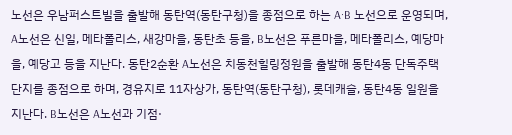노선은 우남퍼스트빌을 출발해 동탄역(동탄구청)을 종점으로 하는 A·B 노선으로 운영되며, A노선은 신일, 메타폴리스, 새강마을, 동탄초 등을, B노선은 푸른마을, 메타폴리스, 예당마을, 예당고 등을 지난다. 동탄2순환 A노선은 치동천힐링정원을 출발해 동탄4동 단독주택 단지를 종점으로 하며, 경유지로 11자상가, 동탄역(동탄구청), 롯데캐슬, 동탄4동 일원을 지난다. B노선은 A노선과 기점·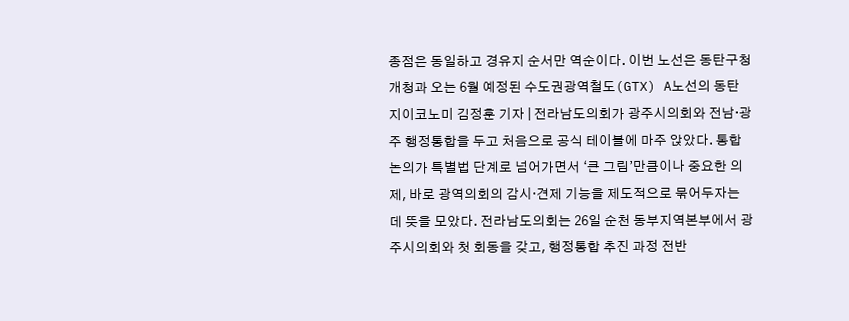종점은 동일하고 경유지 순서만 역순이다. 이번 노선은 동탄구청 개청과 오는 6월 예정된 수도권광역철도(GTX) A노선의 동탄
지이코노미 김정훈 기자 | 전라남도의회가 광주시의회와 전남·광주 행정통합을 두고 처음으로 공식 테이블에 마주 앉았다. 통합 논의가 특별법 단계로 넘어가면서 ‘큰 그림’만큼이나 중요한 의제, 바로 광역의회의 감시·견제 기능을 제도적으로 묶어두자는 데 뜻을 모았다. 전라남도의회는 26일 순천 동부지역본부에서 광주시의회와 첫 회동을 갖고, 행정통합 추진 과정 전반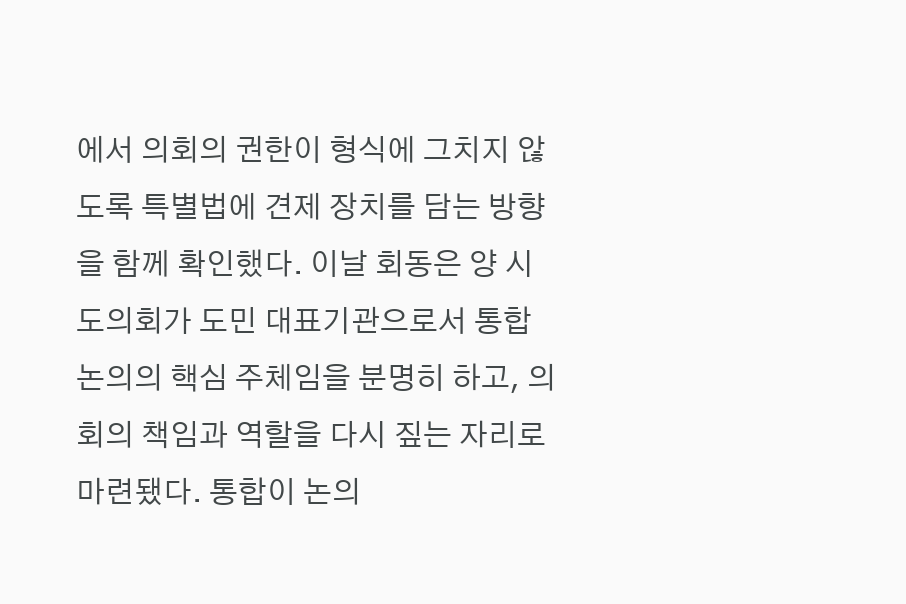에서 의회의 권한이 형식에 그치지 않도록 특별법에 견제 장치를 담는 방향을 함께 확인했다. 이날 회동은 양 시도의회가 도민 대표기관으로서 통합 논의의 핵심 주체임을 분명히 하고, 의회의 책임과 역할을 다시 짚는 자리로 마련됐다. 통합이 논의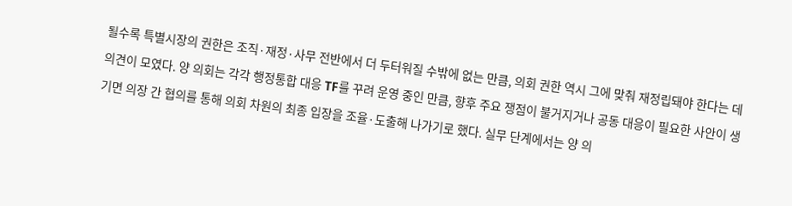될수록 특별시장의 권한은 조직·재정·사무 전반에서 더 두터워질 수밖에 없는 만큼, 의회 권한 역시 그에 맞춰 재정립돼야 한다는 데 의견이 모였다. 양 의회는 각각 행정통합 대응 TF를 꾸려 운영 중인 만큼, 향후 주요 쟁점이 불거지거나 공동 대응이 필요한 사안이 생기면 의장 간 협의를 통해 의회 차원의 최종 입장을 조율·도출해 나가기로 했다. 실무 단계에서는 양 의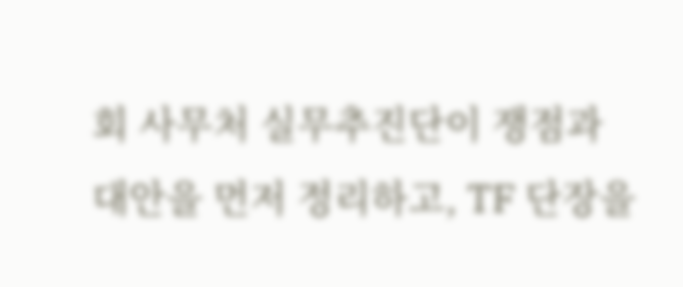회 사무처 실무추진단이 쟁점과 대안을 먼저 정리하고, TF 단장을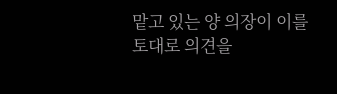맡고 있는 양 의장이 이를 토대로 의견을